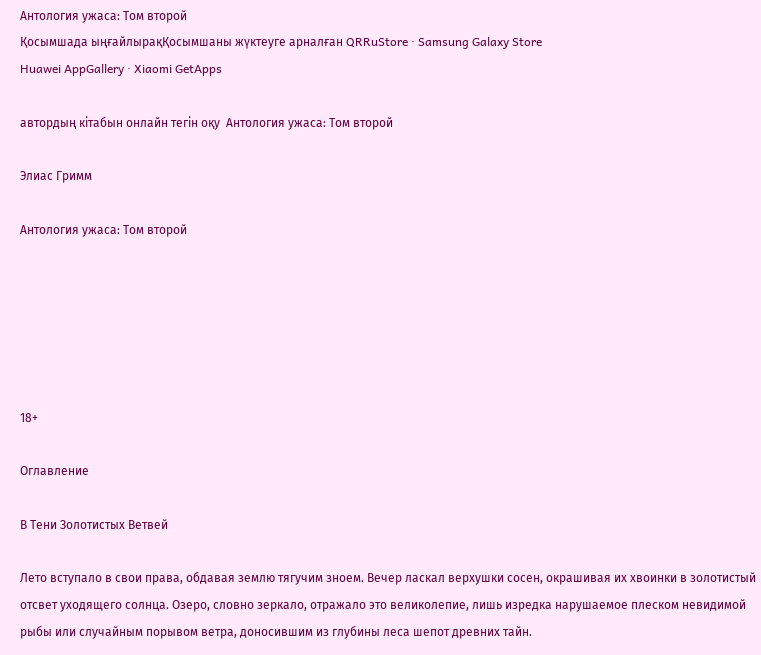Антология ужаса: Том второй
Қосымшада ыңғайлырақҚосымшаны жүктеуге арналған QRRuStore · Samsung Galaxy Store
Huawei AppGallery · Xiaomi GetApps

автордың кітабын онлайн тегін оқу  Антология ужаса: Том второй

Элиас Гримм

Антология ужаса: Том второй






18+

Оглавление

В Тени Золотистых Ветвей

Лето вступало в свои права, обдавая землю тягучим зноем. Вечер ласкал верхушки сосен, окрашивая их хвоинки в золотистый отсвет уходящего солнца. Озеро, словно зеркало, отражало это великолепие, лишь изредка нарушаемое плеском невидимой рыбы или случайным порывом ветра, доносившим из глубины леса шепот древних тайн.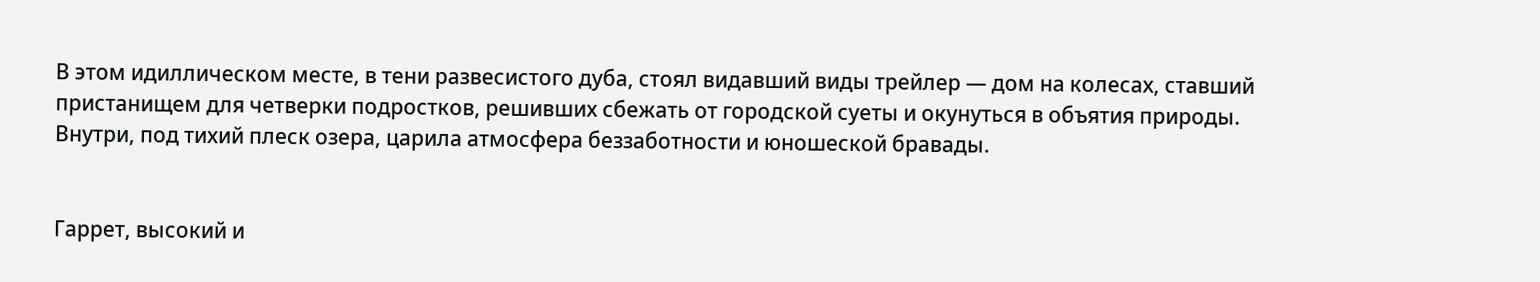В этом идиллическом месте, в тени развесистого дуба, стоял видавший виды трейлер — дом на колесах, ставший пристанищем для четверки подростков, решивших сбежать от городской суеты и окунуться в объятия природы. Внутри, под тихий плеск озера, царила атмосфера беззаботности и юношеской бравады.


Гаррет, высокий и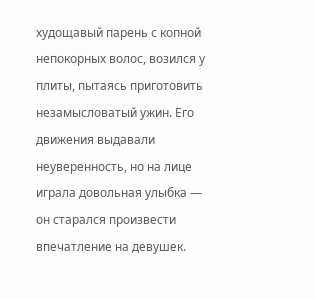худощавый парень с копной непокорных волос, возился у плиты, пытаясь приготовить незамысловатый ужин. Его движения выдавали неуверенность, но на лице играла довольная улыбка — он старался произвести впечатление на девушек.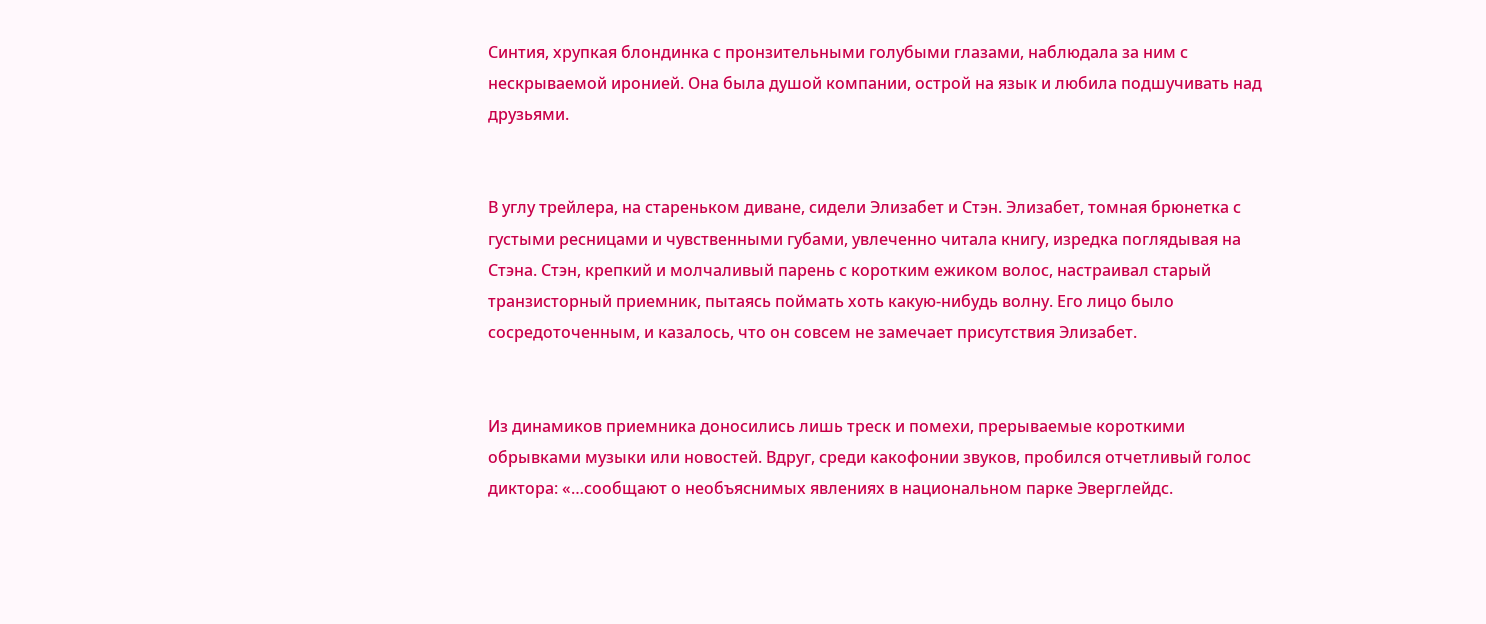Синтия, хрупкая блондинка с пронзительными голубыми глазами, наблюдала за ним с нескрываемой иронией. Она была душой компании, острой на язык и любила подшучивать над друзьями.


В углу трейлера, на стареньком диване, сидели Элизабет и Стэн. Элизабет, томная брюнетка с густыми ресницами и чувственными губами, увлеченно читала книгу, изредка поглядывая на Стэна. Стэн, крепкий и молчаливый парень с коротким ежиком волос, настраивал старый транзисторный приемник, пытаясь поймать хоть какую-нибудь волну. Его лицо было сосредоточенным, и казалось, что он совсем не замечает присутствия Элизабет.


Из динамиков приемника доносились лишь треск и помехи, прерываемые короткими обрывками музыки или новостей. Вдруг, среди какофонии звуков, пробился отчетливый голос диктора: «…сообщают о необъяснимых явлениях в национальном парке Эверглейдс.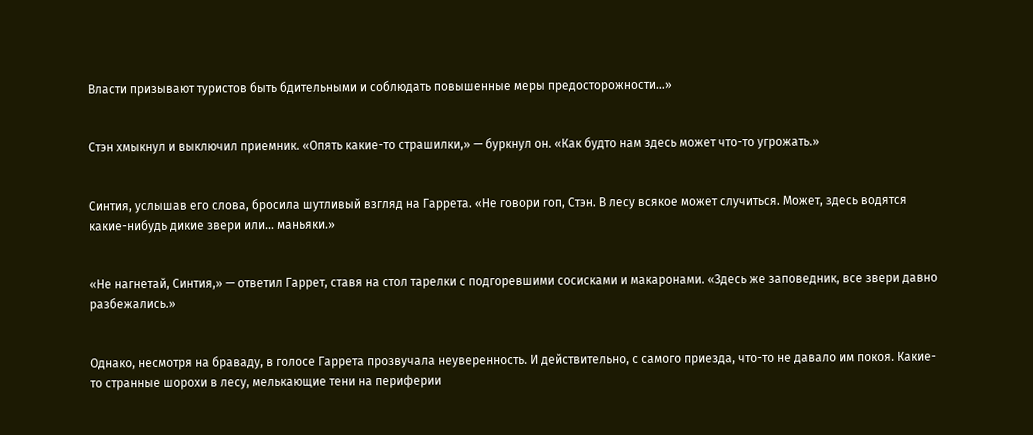Власти призывают туристов быть бдительными и соблюдать повышенные меры предосторожности…»


Стэн хмыкнул и выключил приемник. «Опять какие-то страшилки,» — буркнул он. «Как будто нам здесь может что-то угрожать.»


Синтия, услышав его слова, бросила шутливый взгляд на Гаррета. «Не говори гоп, Стэн. В лесу всякое может случиться. Может, здесь водятся какие-нибудь дикие звери или… маньяки.»


«Не нагнетай, Синтия,» — ответил Гаррет, ставя на стол тарелки с подгоревшими сосисками и макаронами. «Здесь же заповедник, все звери давно разбежались.»


Однако, несмотря на браваду, в голосе Гаррета прозвучала неуверенность. И действительно, с самого приезда, что-то не давало им покоя. Какие-то странные шорохи в лесу, мелькающие тени на периферии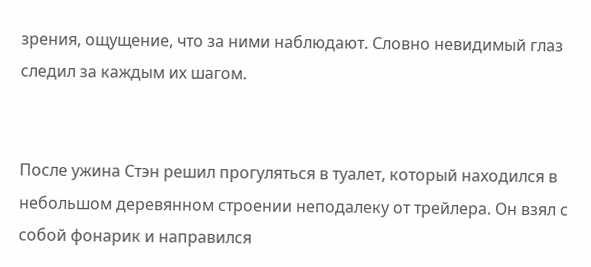зрения, ощущение, что за ними наблюдают. Словно невидимый глаз следил за каждым их шагом.


После ужина Стэн решил прогуляться в туалет, который находился в небольшом деревянном строении неподалеку от трейлера. Он взял с собой фонарик и направился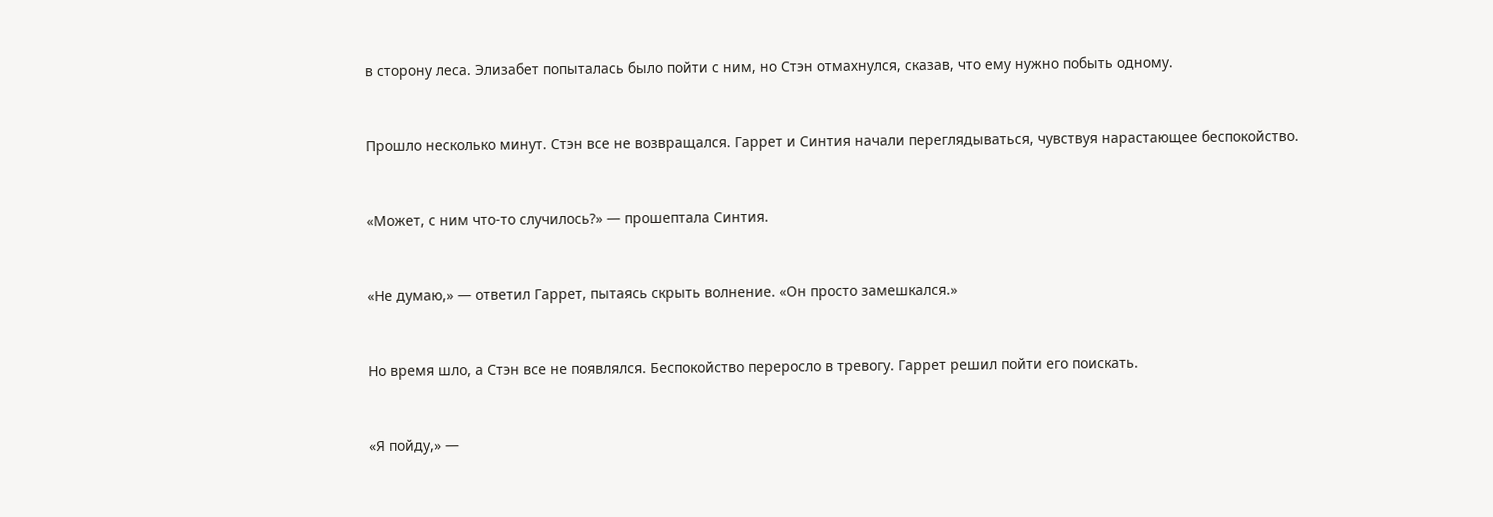в сторону леса. Элизабет попыталась было пойти с ним, но Стэн отмахнулся, сказав, что ему нужно побыть одному.


Прошло несколько минут. Стэн все не возвращался. Гаррет и Синтия начали переглядываться, чувствуя нарастающее беспокойство.


«Может, с ним что-то случилось?» — прошептала Синтия.


«Не думаю,» — ответил Гаррет, пытаясь скрыть волнение. «Он просто замешкался.»


Но время шло, а Стэн все не появлялся. Беспокойство переросло в тревогу. Гаррет решил пойти его поискать.


«Я пойду,» —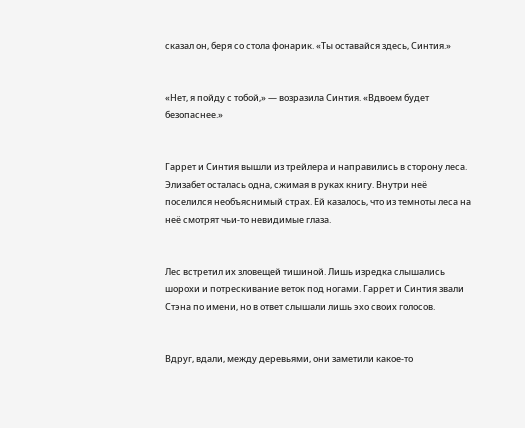сказал он, беря со стола фонарик. «Ты оставайся здесь, Синтия.»


«Нет, я пойду с тобой,» — возразила Синтия. «Вдвоем будет безопаснее.»


Гаррет и Синтия вышли из трейлера и направились в сторону леса. Элизабет осталась одна, сжимая в руках книгу. Внутри неё поселился необъяснимый страх. Ей казалось, что из темноты леса на неё смотрят чьи-то невидимые глаза.


Лес встретил их зловещей тишиной. Лишь изредка слышались шорохи и потрескивание веток под ногами. Гаррет и Синтия звали Стэна по имени, но в ответ слышали лишь эхо своих голосов.


Вдруг, вдали, между деревьями, они заметили какое-то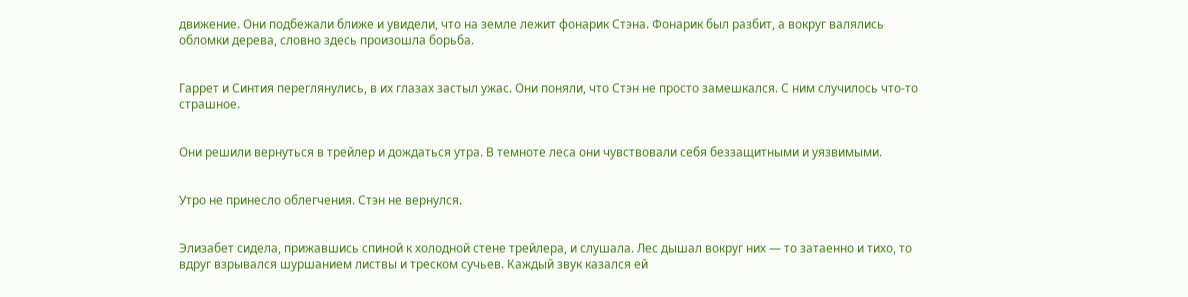движение. Они подбежали ближе и увидели, что на земле лежит фонарик Стэна. Фонарик был разбит, а вокруг валялись обломки дерева, словно здесь произошла борьба.


Гаррет и Синтия переглянулись, в их глазах застыл ужас. Они поняли, что Стэн не просто замешкался. С ним случилось что-то страшное.


Они решили вернуться в трейлер и дождаться утра. В темноте леса они чувствовали себя беззащитными и уязвимыми.


Утро не принесло облегчения. Стэн не вернулся.


Элизабет сидела, прижавшись спиной к холодной стене трейлера, и слушала. Лес дышал вокруг них — то затаенно и тихо, то вдруг взрывался шуршанием листвы и треском сучьев. Каждый звук казался ей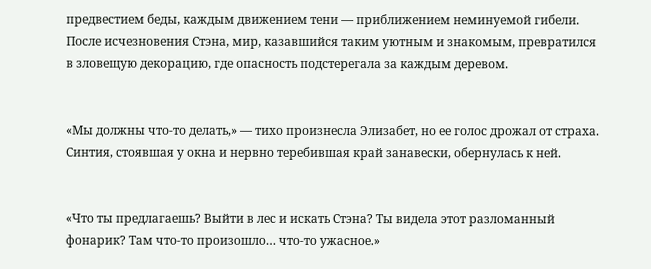предвестием беды, каждым движением тени — приближением неминуемой гибели. После исчезновения Стэна, мир, казавшийся таким уютным и знакомым, превратился в зловещую декорацию, где опасность подстерегала за каждым деревом.


«Мы должны что-то делать,» — тихо произнесла Элизабет, но ее голос дрожал от страха. Синтия, стоявшая у окна и нервно теребившая край занавески, обернулась к ней.


«Что ты предлагаешь? Выйти в лес и искать Стэна? Ты видела этот разломанный фонарик? Там что-то произошло… что-то ужасное.»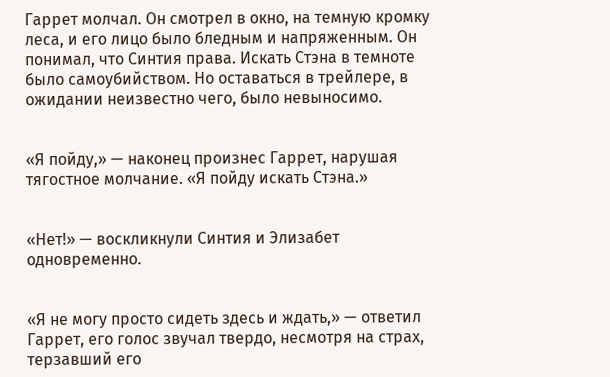Гаррет молчал. Он смотрел в окно, на темную кромку леса, и его лицо было бледным и напряженным. Он понимал, что Синтия права. Искать Стэна в темноте было самоубийством. Но оставаться в трейлере, в ожидании неизвестно чего, было невыносимо.


«Я пойду,» — наконец произнес Гаррет, нарушая тягостное молчание. «Я пойду искать Стэна.»


«Нет!» — воскликнули Синтия и Элизабет одновременно.


«Я не могу просто сидеть здесь и ждать,» — ответил Гаррет, его голос звучал твердо, несмотря на страх, терзавший его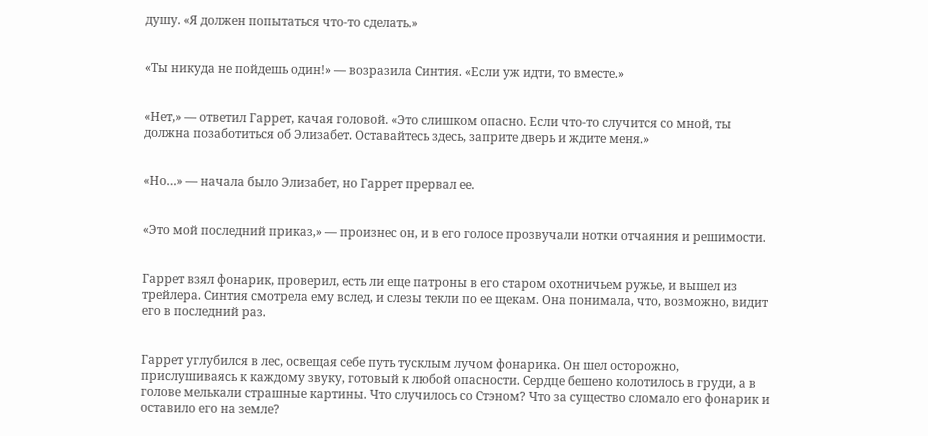душу. «Я должен попытаться что-то сделать.»


«Ты никуда не пойдешь один!» — возразила Синтия. «Если уж идти, то вместе.»


«Нет,» — ответил Гаррет, качая головой. «Это слишком опасно. Если что-то случится со мной, ты должна позаботиться об Элизабет. Оставайтесь здесь, заприте дверь и ждите меня.»


«Но…» — начала было Элизабет, но Гаррет прервал ее.


«Это мой последний приказ,» — произнес он, и в его голосе прозвучали нотки отчаяния и решимости.


Гаррет взял фонарик, проверил, есть ли еще патроны в его старом охотничьем ружье, и вышел из трейлера. Синтия смотрела ему вслед, и слезы текли по ее щекам. Она понимала, что, возможно, видит его в последний раз.


Гаррет углубился в лес, освещая себе путь тусклым лучом фонарика. Он шел осторожно, прислушиваясь к каждому звуку, готовый к любой опасности. Сердце бешено колотилось в груди, а в голове мелькали страшные картины. Что случилось со Стэном? Что за существо сломало его фонарик и оставило его на земле?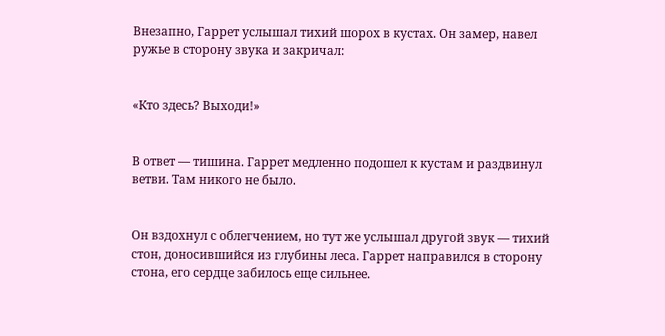Внезапно, Гаррет услышал тихий шорох в кустах. Он замер, навел ружье в сторону звука и закричал:


«Кто здесь? Выходи!»


В ответ — тишина. Гаррет медленно подошел к кустам и раздвинул ветви. Там никого не было.


Он вздохнул с облегчением, но тут же услышал другой звук — тихий стон, доносившийся из глубины леса. Гаррет направился в сторону стона, его сердце забилось еще сильнее.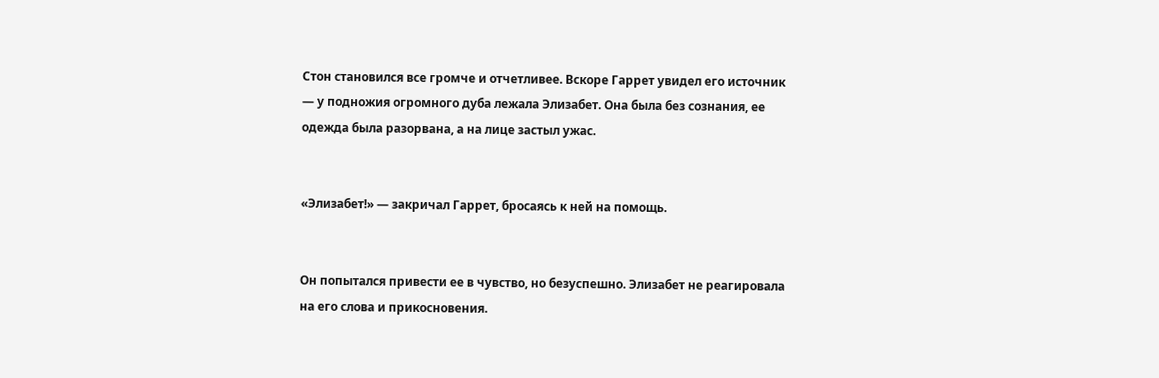Стон становился все громче и отчетливее. Вскоре Гаррет увидел его источник — у подножия огромного дуба лежала Элизабет. Она была без сознания, ее одежда была разорвана, а на лице застыл ужас.


«Элизабет!» — закричал Гаррет, бросаясь к ней на помощь.


Он попытался привести ее в чувство, но безуспешно. Элизабет не реагировала на его слова и прикосновения.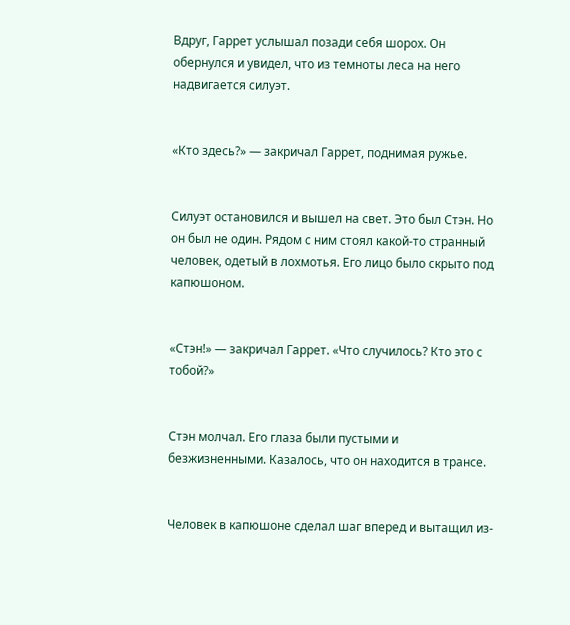Вдруг, Гаррет услышал позади себя шорох. Он обернулся и увидел, что из темноты леса на него надвигается силуэт.


«Кто здесь?» — закричал Гаррет, поднимая ружье.


Силуэт остановился и вышел на свет. Это был Стэн. Но он был не один. Рядом с ним стоял какой-то странный человек, одетый в лохмотья. Его лицо было скрыто под капюшоном.


«Стэн!» — закричал Гаррет. «Что случилось? Кто это с тобой?»


Стэн молчал. Его глаза были пустыми и безжизненными. Казалось, что он находится в трансе.


Человек в капюшоне сделал шаг вперед и вытащил из-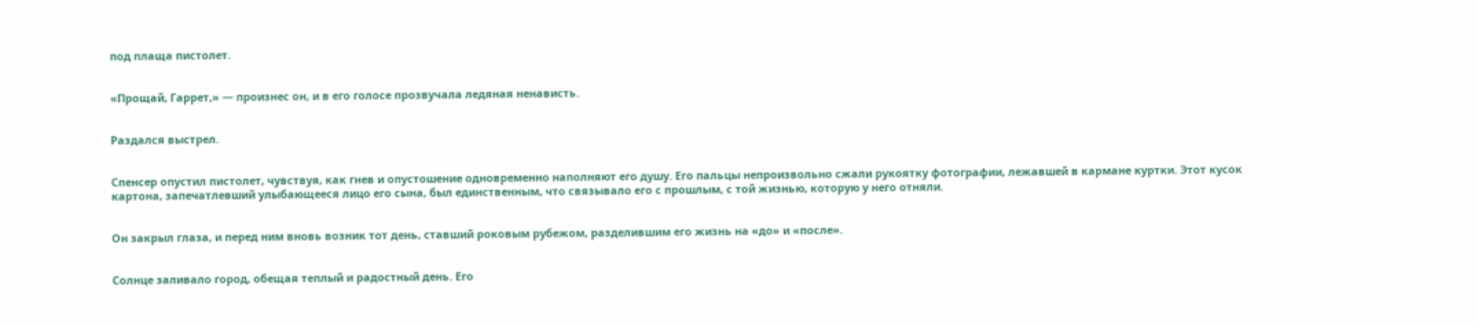под плаща пистолет.


«Прощай, Гаррет,» — произнес он, и в его голосе прозвучала ледяная ненависть.


Раздался выстрел.


Спенсер опустил пистолет, чувствуя, как гнев и опустошение одновременно наполняют его душу. Его пальцы непроизвольно сжали рукоятку фотографии, лежавшей в кармане куртки. Этот кусок картона, запечатлевший улыбающееся лицо его сына, был единственным, что связывало его с прошлым, с той жизнью, которую у него отняли.


Он закрыл глаза, и перед ним вновь возник тот день, ставший роковым рубежом, разделившим его жизнь на «до» и «после».


Солнце заливало город, обещая теплый и радостный день. Его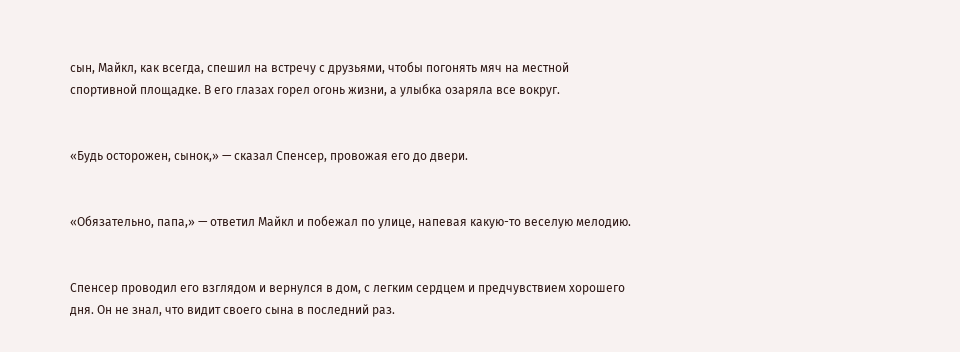сын, Майкл, как всегда, спешил на встречу с друзьями, чтобы погонять мяч на местной спортивной площадке. В его глазах горел огонь жизни, а улыбка озаряла все вокруг.


«Будь осторожен, сынок,» — сказал Спенсер, провожая его до двери.


«Обязательно, папа,» — ответил Майкл и побежал по улице, напевая какую-то веселую мелодию.


Спенсер проводил его взглядом и вернулся в дом, с легким сердцем и предчувствием хорошего дня. Он не знал, что видит своего сына в последний раз.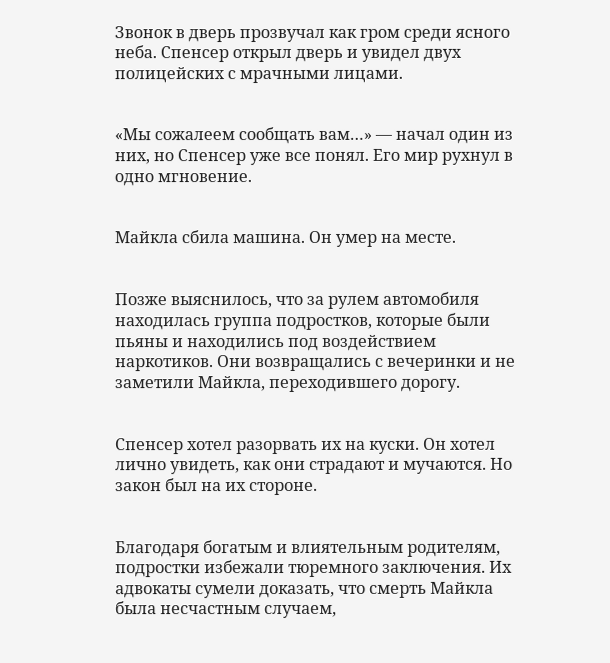Звонок в дверь прозвучал как гром среди ясного неба. Спенсер открыл дверь и увидел двух полицейских с мрачными лицами.


«Мы сожалеем сообщать вам…» — начал один из них, но Спенсер уже все понял. Его мир рухнул в одно мгновение.


Майкла сбила машина. Он умер на месте.


Позже выяснилось, что за рулем автомобиля находилась группа подростков, которые были пьяны и находились под воздействием наркотиков. Они возвращались с вечеринки и не заметили Майкла, переходившего дорогу.


Спенсер хотел разорвать их на куски. Он хотел лично увидеть, как они страдают и мучаются. Но закон был на их стороне.


Благодаря богатым и влиятельным родителям, подростки избежали тюремного заключения. Их адвокаты сумели доказать, что смерть Майкла была несчастным случаем,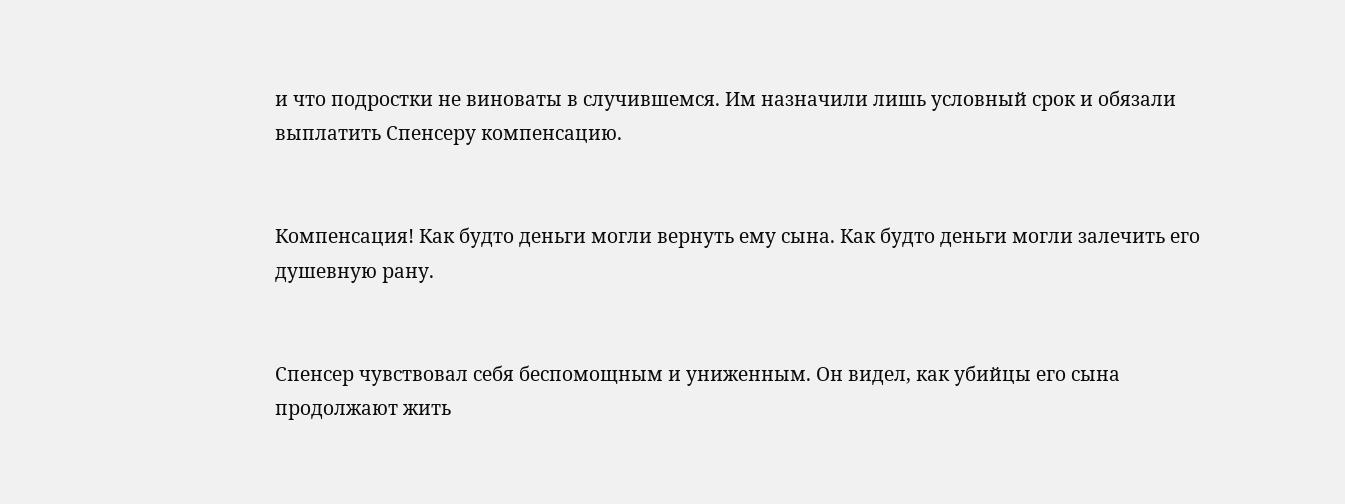и что подростки не виноваты в случившемся. Им назначили лишь условный срок и обязали выплатить Спенсеру компенсацию.


Компенсация! Как будто деньги могли вернуть ему сына. Как будто деньги могли залечить его душевную рану.


Спенсер чувствовал себя беспомощным и униженным. Он видел, как убийцы его сына продолжают жить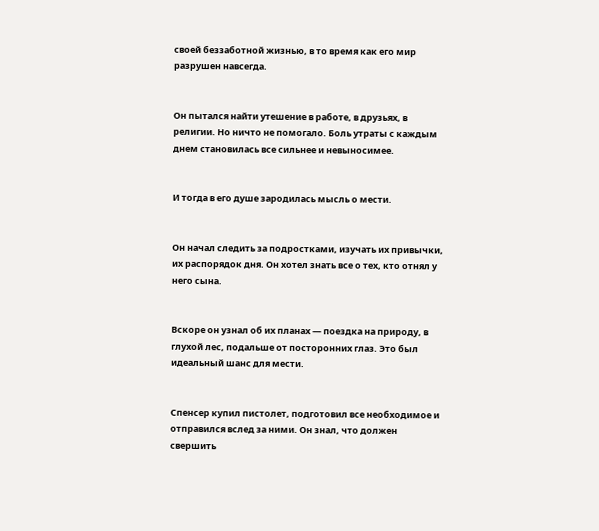своей беззаботной жизнью, в то время как его мир разрушен навсегда.


Он пытался найти утешение в работе, в друзьях, в религии. Но ничто не помогало. Боль утраты с каждым днем становилась все сильнее и невыносимее.


И тогда в его душе зародилась мысль о мести.


Он начал следить за подростками, изучать их привычки, их распорядок дня. Он хотел знать все о тех, кто отнял у него сына.


Вскоре он узнал об их планах — поездка на природу, в глухой лес, подальше от посторонних глаз. Это был идеальный шанс для мести.


Спенсер купил пистолет, подготовил все необходимое и отправился вслед за ними. Он знал, что должен свершить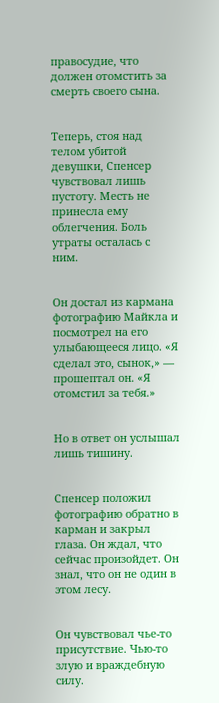правосудие, что должен отомстить за смерть своего сына.


Теперь, стоя над телом убитой девушки, Спенсер чувствовал лишь пустоту. Месть не принесла ему облегчения. Боль утраты осталась с ним.


Он достал из кармана фотографию Майкла и посмотрел на его улыбающееся лицо. «Я сделал это, сынок,» — прошептал он. «Я отомстил за тебя.»


Но в ответ он услышал лишь тишину.


Спенсер положил фотографию обратно в карман и закрыл глаза. Он ждал, что сейчас произойдет. Он знал, что он не один в этом лесу.


Он чувствовал чье-то присутствие. Чью-то злую и враждебную силу.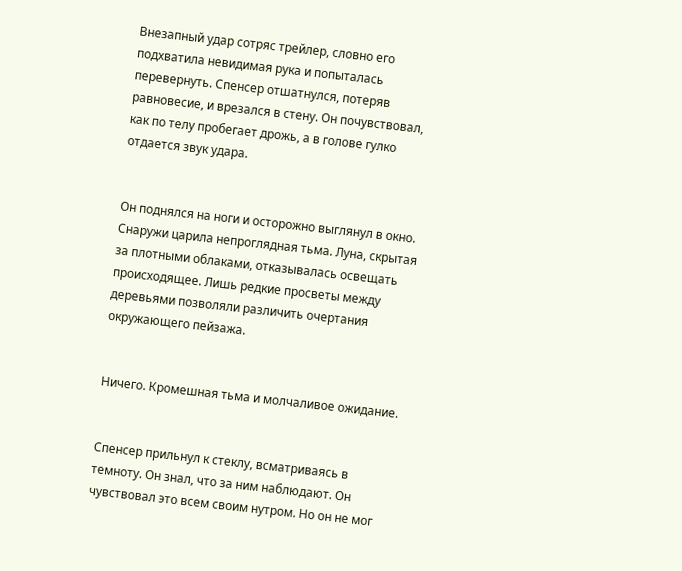Внезапный удар сотряс трейлер, словно его подхватила невидимая рука и попыталась перевернуть. Спенсер отшатнулся, потеряв равновесие, и врезался в стену. Он почувствовал, как по телу пробегает дрожь, а в голове гулко отдается звук удара.


Он поднялся на ноги и осторожно выглянул в окно. Снаружи царила непроглядная тьма. Луна, скрытая за плотными облаками, отказывалась освещать происходящее. Лишь редкие просветы между деревьями позволяли различить очертания окружающего пейзажа.


Ничего. Кромешная тьма и молчаливое ожидание.


Спенсер прильнул к стеклу, всматриваясь в темноту. Он знал, что за ним наблюдают. Он чувствовал это всем своим нутром. Но он не мог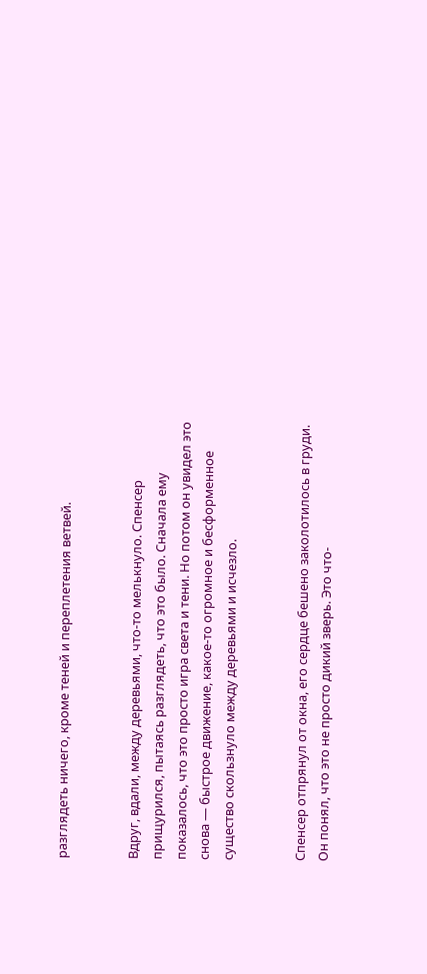разглядеть ничего, кроме теней и переплетения ветвей.


Вдруг, вдали, между деревьями, что-то мелькнуло. Спенсер прищурился, пытаясь разглядеть, что это было. Сначала ему показалось, что это просто игра света и тени. Но потом он увидел это снова — быстрое движение, какое-то огромное и бесформенное существо скользнуло между деревьями и исчезло.


Спенсер отпрянул от окна, его сердце бешено заколотилось в груди. Он понял, что это не просто дикий зверь. Это что-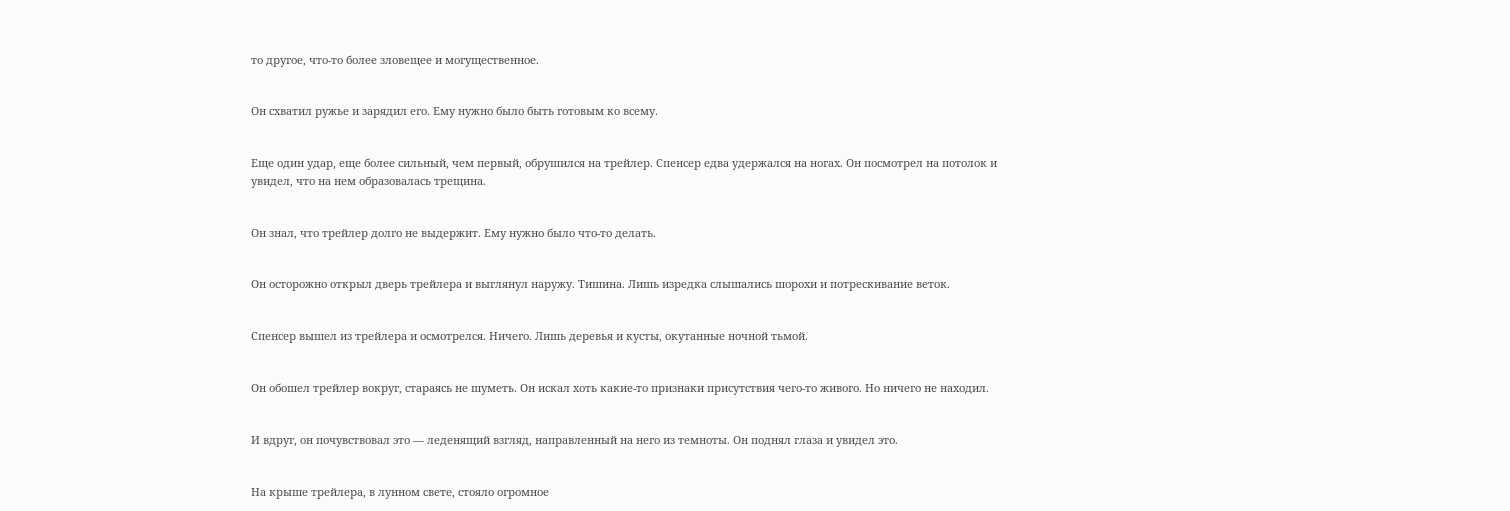то другое, что-то более зловещее и могущественное.


Он схватил ружье и зарядил его. Ему нужно было быть готовым ко всему.


Еще один удар, еще более сильный, чем первый, обрушился на трейлер. Спенсер едва удержался на ногах. Он посмотрел на потолок и увидел, что на нем образовалась трещина.


Он знал, что трейлер долго не выдержит. Ему нужно было что-то делать.


Он осторожно открыл дверь трейлера и выглянул наружу. Тишина. Лишь изредка слышались шорохи и потрескивание веток.


Спенсер вышел из трейлера и осмотрелся. Ничего. Лишь деревья и кусты, окутанные ночной тьмой.


Он обошел трейлер вокруг, стараясь не шуметь. Он искал хоть какие-то признаки присутствия чего-то живого. Но ничего не находил.


И вдруг, он почувствовал это — леденящий взгляд, направленный на него из темноты. Он поднял глаза и увидел это.


На крыше трейлера, в лунном свете, стояло огромное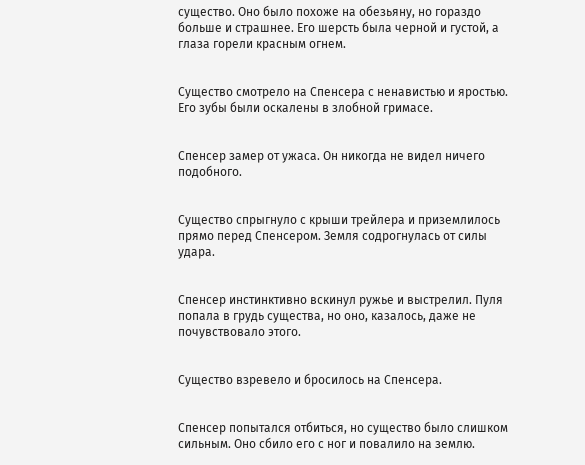существо. Оно было похоже на обезьяну, но гораздо больше и страшнее. Его шерсть была черной и густой, а глаза горели красным огнем.


Существо смотрело на Спенсера с ненавистью и яростью. Его зубы были оскалены в злобной гримасе.


Спенсер замер от ужаса. Он никогда не видел ничего подобного.


Существо спрыгнуло с крыши трейлера и приземлилось прямо перед Спенсером. Земля содрогнулась от силы удара.


Спенсер инстинктивно вскинул ружье и выстрелил. Пуля попала в грудь существа, но оно, казалось, даже не почувствовало этого.


Существо взревело и бросилось на Спенсера.


Спенсер попытался отбиться, но существо было слишком сильным. Оно сбило его с ног и повалило на землю.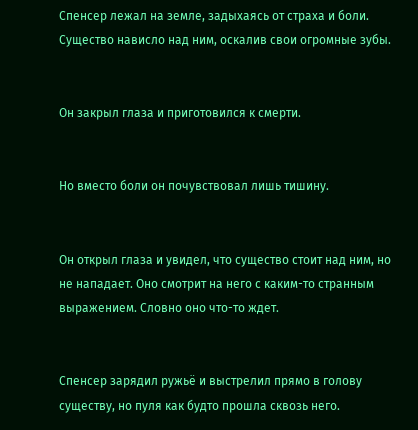Спенсер лежал на земле, задыхаясь от страха и боли. Существо нависло над ним, оскалив свои огромные зубы.


Он закрыл глаза и приготовился к смерти.


Но вместо боли он почувствовал лишь тишину.


Он открыл глаза и увидел, что существо стоит над ним, но не нападает. Оно смотрит на него с каким-то странным выражением. Словно оно что-то ждет.


Спенсер зарядил ружьё и выстрелил прямо в голову существу, но пуля как будто прошла сквозь него.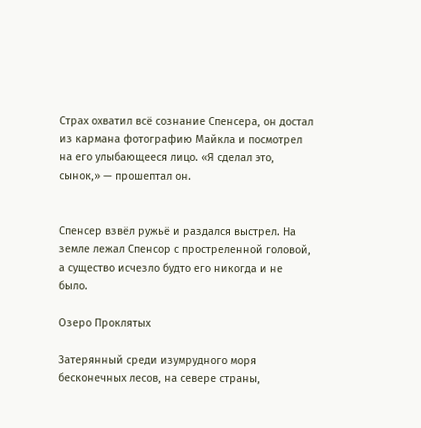Страх охватил всё сознание Спенсера, он достал из кармана фотографию Майкла и посмотрел на его улыбающееся лицо. «Я сделал это, сынок,» — прошептал он.


Спенсер взвёл ружьё и раздался выстрел. На земле лежал Спенсор с простреленной головой, а существо исчезло будто его никогда и не было.

Озеро Проклятых

Затерянный среди изумрудного моря бесконечных лесов, на севере страны,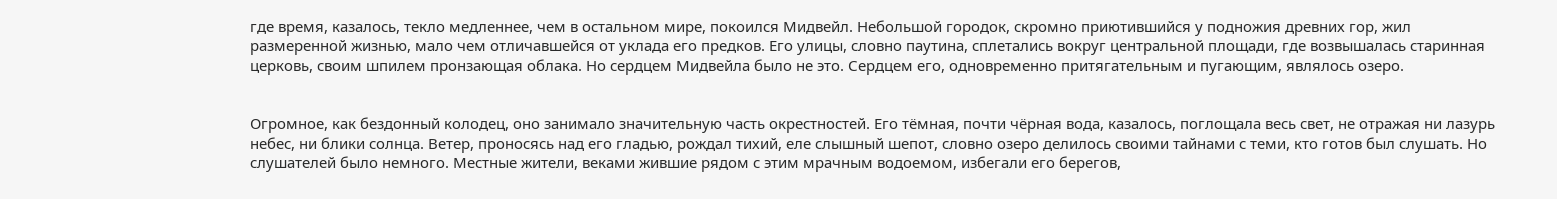где время, казалось, текло медленнее, чем в остальном мире, покоился Мидвейл. Небольшой городок, скромно приютившийся у подножия древних гор, жил размеренной жизнью, мало чем отличавшейся от уклада его предков. Его улицы, словно паутина, сплетались вокруг центральной площади, где возвышалась старинная церковь, своим шпилем пронзающая облака. Но сердцем Мидвейла было не это. Сердцем его, одновременно притягательным и пугающим, являлось озеро.


Огромное, как бездонный колодец, оно занимало значительную часть окрестностей. Его тёмная, почти чёрная вода, казалось, поглощала весь свет, не отражая ни лазурь небес, ни блики солнца. Ветер, проносясь над его гладью, рождал тихий, еле слышный шепот, словно озеро делилось своими тайнами с теми, кто готов был слушать. Но слушателей было немного. Местные жители, веками жившие рядом с этим мрачным водоемом, избегали его берегов,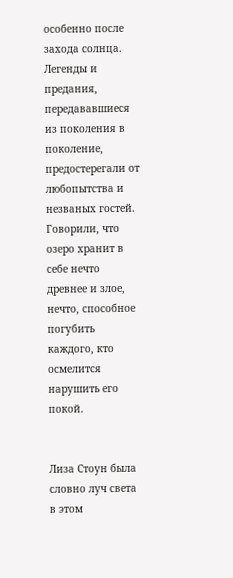особенно после захода солнца. Легенды и предания, передававшиеся из поколения в поколение, предостерегали от любопытства и незваных гостей. Говорили, что озеро хранит в себе нечто древнее и злое, нечто, способное погубить каждого, кто осмелится нарушить его покой.


Лиза Стоун была словно луч света в этом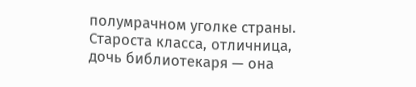полумрачном уголке страны. Староста класса, отличница, дочь библиотекаря — она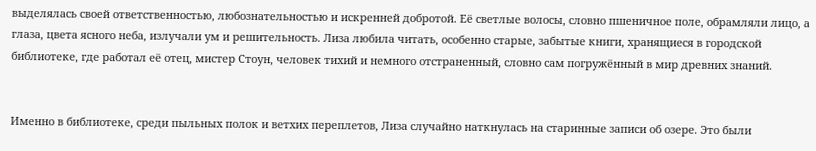выделялась своей ответственностью, любознательностью и искренней добротой. Её светлые волосы, словно пшеничное поле, обрамляли лицо, а глаза, цвета ясного неба, излучали ум и решительность. Лиза любила читать, особенно старые, забытые книги, хранящиеся в городской библиотеке, где работал её отец, мистер Стоун, человек тихий и немного отстраненный, словно сам погружённый в мир древних знаний.


Именно в библиотеке, среди пыльных полок и ветхих переплетов, Лиза случайно наткнулась на старинные записи об озере. Это были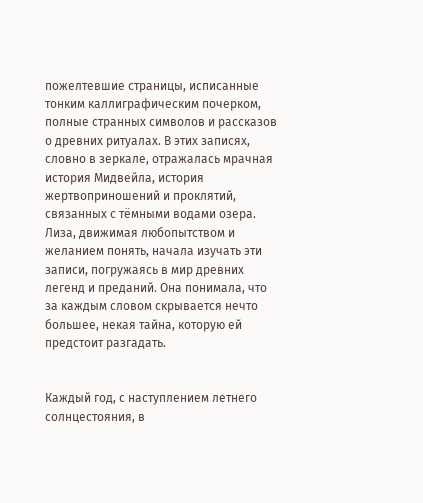пожелтевшие страницы, исписанные тонким каллиграфическим почерком, полные странных символов и рассказов о древних ритуалах. В этих записях, словно в зеркале, отражалась мрачная история Мидвейла, история жертвоприношений и проклятий, связанных с тёмными водами озера. Лиза, движимая любопытством и желанием понять, начала изучать эти записи, погружаясь в мир древних легенд и преданий. Она понимала, что за каждым словом скрывается нечто большее, некая тайна, которую ей предстоит разгадать.


Каждый год, с наступлением летнего солнцестояния, в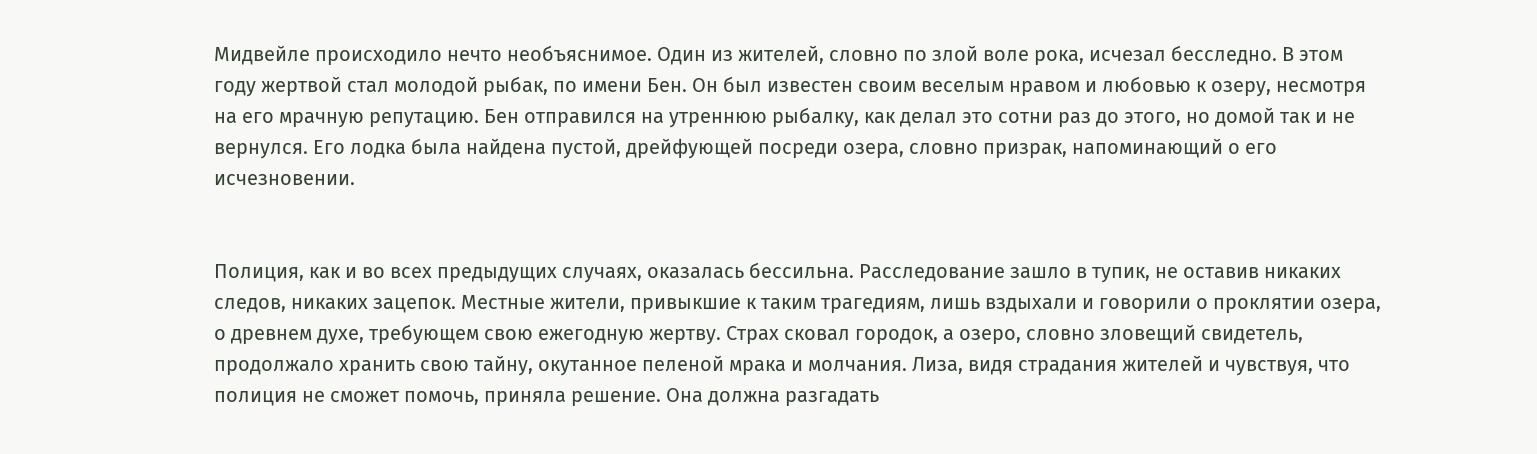Мидвейле происходило нечто необъяснимое. Один из жителей, словно по злой воле рока, исчезал бесследно. В этом году жертвой стал молодой рыбак, по имени Бен. Он был известен своим веселым нравом и любовью к озеру, несмотря на его мрачную репутацию. Бен отправился на утреннюю рыбалку, как делал это сотни раз до этого, но домой так и не вернулся. Его лодка была найдена пустой, дрейфующей посреди озера, словно призрак, напоминающий о его исчезновении.


Полиция, как и во всех предыдущих случаях, оказалась бессильна. Расследование зашло в тупик, не оставив никаких следов, никаких зацепок. Местные жители, привыкшие к таким трагедиям, лишь вздыхали и говорили о проклятии озера, о древнем духе, требующем свою ежегодную жертву. Страх сковал городок, а озеро, словно зловещий свидетель, продолжало хранить свою тайну, окутанное пеленой мрака и молчания. Лиза, видя страдания жителей и чувствуя, что полиция не сможет помочь, приняла решение. Она должна разгадать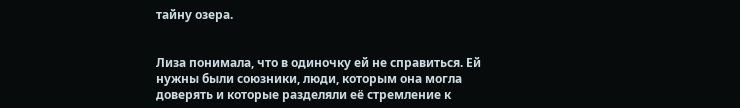тайну озера.


Лиза понимала, что в одиночку ей не справиться. Ей нужны были союзники, люди, которым она могла доверять и которые разделяли её стремление к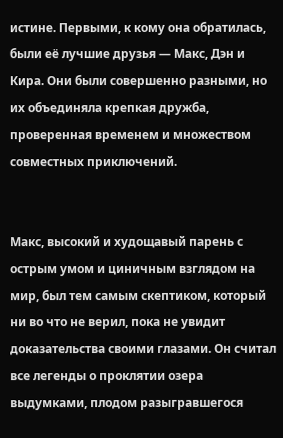истине. Первыми, к кому она обратилась, были её лучшие друзья — Макс, Дэн и Кира. Они были совершенно разными, но их объединяла крепкая дружба, проверенная временем и множеством совместных приключений.


Макс, высокий и худощавый парень с острым умом и циничным взглядом на мир, был тем самым скептиком, который ни во что не верил, пока не увидит доказательства своими глазами. Он считал все легенды о проклятии озера выдумками, плодом разыгравшегося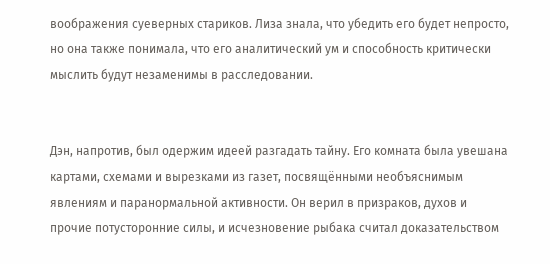воображения суеверных стариков. Лиза знала, что убедить его будет непросто, но она также понимала, что его аналитический ум и способность критически мыслить будут незаменимы в расследовании.


Дэн, напротив, был одержим идеей разгадать тайну. Его комната была увешана картами, схемами и вырезками из газет, посвящёнными необъяснимым явлениям и паранормальной активности. Он верил в призраков, духов и прочие потусторонние силы, и исчезновение рыбака считал доказательством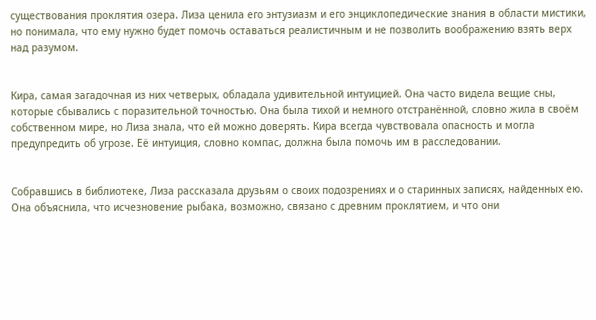существования проклятия озера. Лиза ценила его энтузиазм и его энциклопедические знания в области мистики, но понимала, что ему нужно будет помочь оставаться реалистичным и не позволить воображению взять верх над разумом.


Кира, самая загадочная из них четверых, обладала удивительной интуицией. Она часто видела вещие сны, которые сбывались с поразительной точностью. Она была тихой и немного отстранённой, словно жила в своём собственном мире, но Лиза знала, что ей можно доверять. Кира всегда чувствовала опасность и могла предупредить об угрозе. Её интуиция, словно компас, должна была помочь им в расследовании.


Собравшись в библиотеке, Лиза рассказала друзьям о своих подозрениях и о старинных записях, найденных ею. Она объяснила, что исчезновение рыбака, возможно, связано с древним проклятием, и что они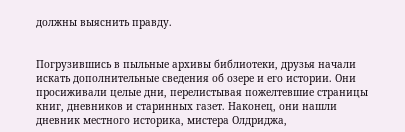должны выяснить правду.


Погрузившись в пыльные архивы библиотеки, друзья начали искать дополнительные сведения об озере и его истории. Они просиживали целые дни, перелистывая пожелтевшие страницы книг, дневников и старинных газет. Наконец, они нашли дневник местного историка, мистера Олдриджа,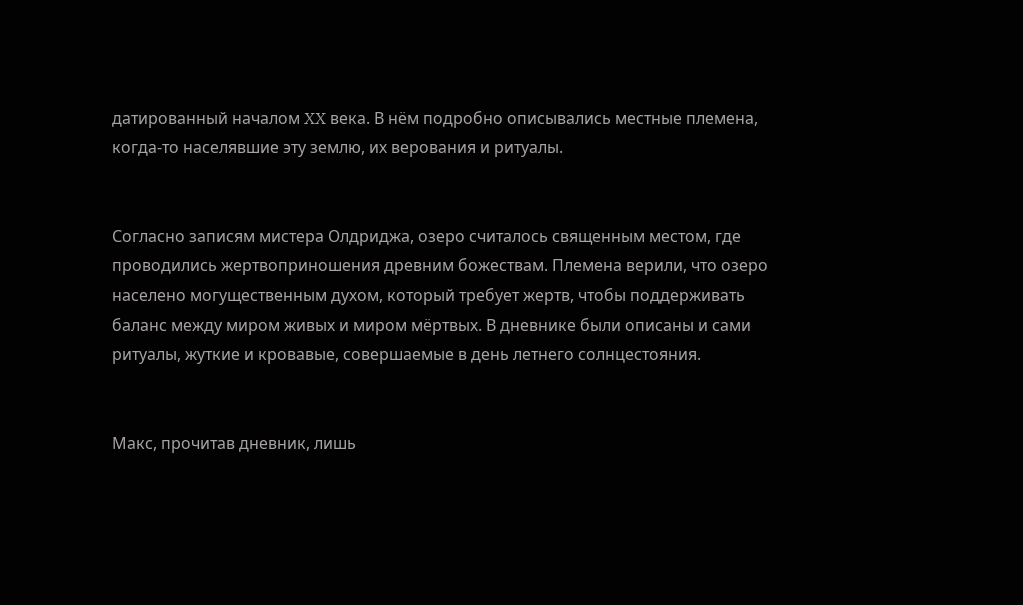датированный началом XX века. В нём подробно описывались местные племена, когда-то населявшие эту землю, их верования и ритуалы.


Согласно записям мистера Олдриджа, озеро считалось священным местом, где проводились жертвоприношения древним божествам. Племена верили, что озеро населено могущественным духом, который требует жертв, чтобы поддерживать баланс между миром живых и миром мёртвых. В дневнике были описаны и сами ритуалы, жуткие и кровавые, совершаемые в день летнего солнцестояния.


Макс, прочитав дневник, лишь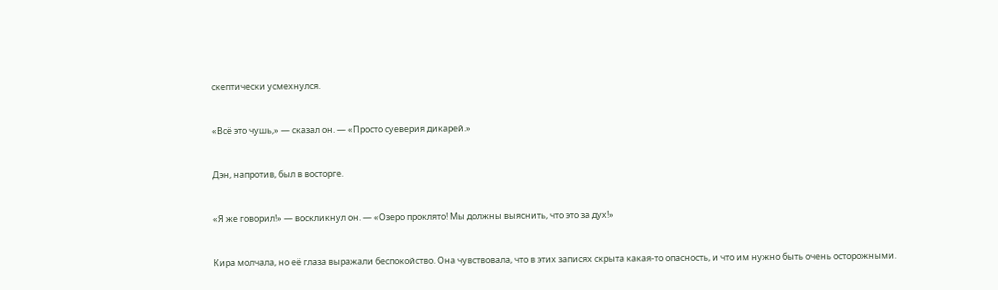скептически усмехнулся.


«Всё это чушь,» — сказал он. — «Просто суеверия дикарей.»


Дэн, напротив, был в восторге.


«Я же говорил!» — воскликнул он. — «Озеро проклято! Мы должны выяснить, что это за дух!»


Кира молчала, но её глаза выражали беспокойство. Она чувствовала, что в этих записях скрыта какая-то опасность, и что им нужно быть очень осторожными.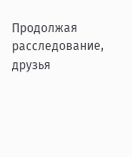Продолжая расследование, друзья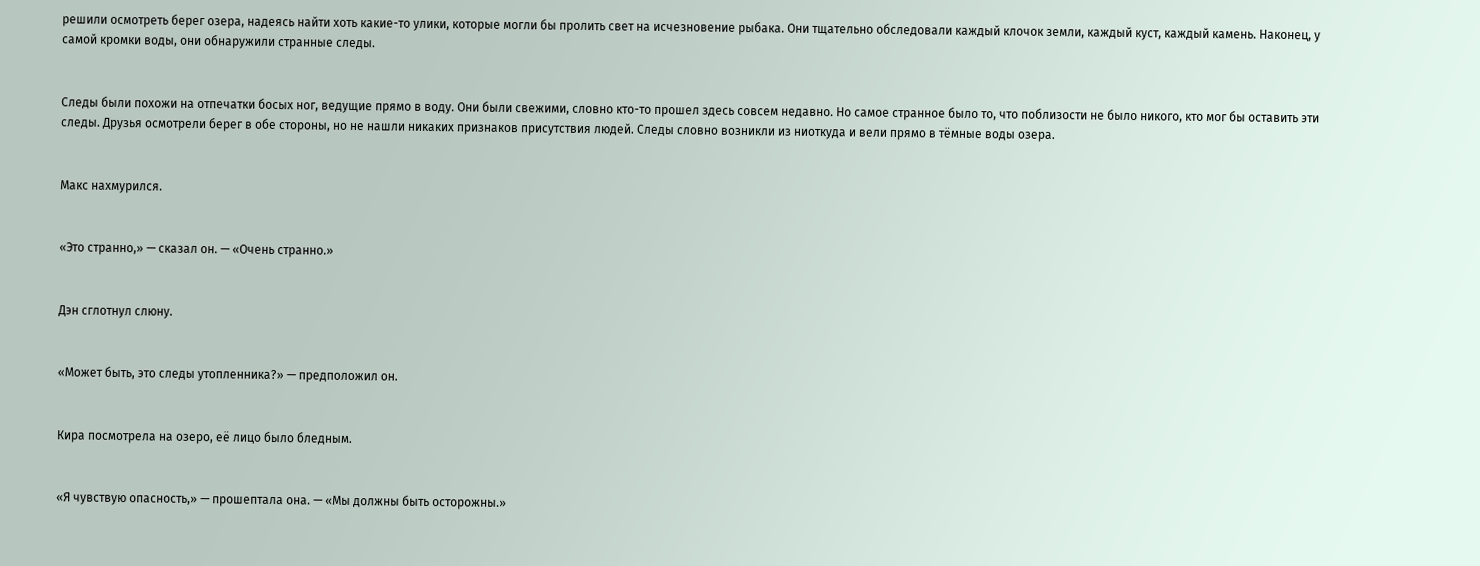решили осмотреть берег озера, надеясь найти хоть какие-то улики, которые могли бы пролить свет на исчезновение рыбака. Они тщательно обследовали каждый клочок земли, каждый куст, каждый камень. Наконец, у самой кромки воды, они обнаружили странные следы.


Следы были похожи на отпечатки босых ног, ведущие прямо в воду. Они были свежими, словно кто-то прошел здесь совсем недавно. Но самое странное было то, что поблизости не было никого, кто мог бы оставить эти следы. Друзья осмотрели берег в обе стороны, но не нашли никаких признаков присутствия людей. Следы словно возникли из ниоткуда и вели прямо в тёмные воды озера.


Макс нахмурился.


«Это странно,» — сказал он. — «Очень странно.»


Дэн сглотнул слюну.


«Может быть, это следы утопленника?» — предположил он.


Кира посмотрела на озеро, её лицо было бледным.


«Я чувствую опасность,» — прошептала она. — «Мы должны быть осторожны.»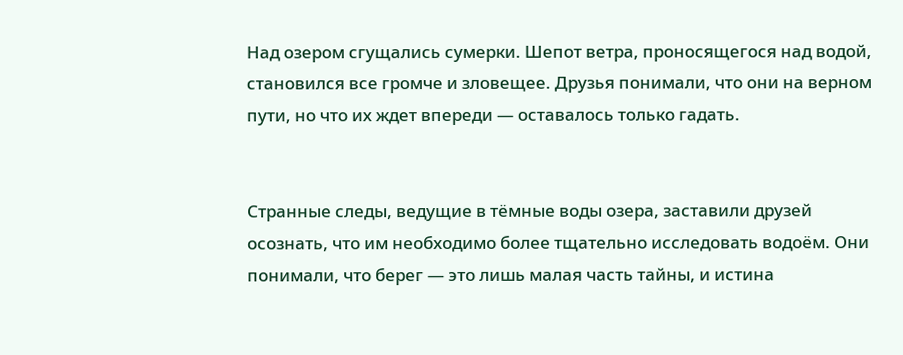Над озером сгущались сумерки. Шепот ветра, проносящегося над водой, становился все громче и зловещее. Друзья понимали, что они на верном пути, но что их ждет впереди — оставалось только гадать.


Странные следы, ведущие в тёмные воды озера, заставили друзей осознать, что им необходимо более тщательно исследовать водоём. Они понимали, что берег — это лишь малая часть тайны, и истина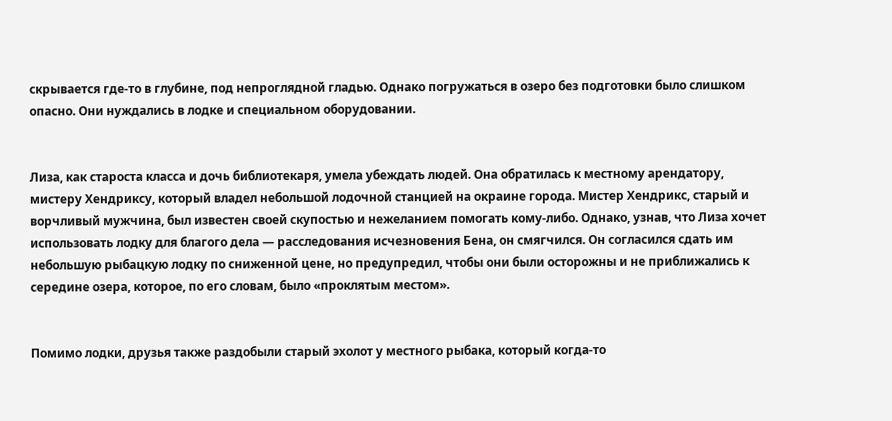скрывается где-то в глубине, под непроглядной гладью. Однако погружаться в озеро без подготовки было слишком опасно. Они нуждались в лодке и специальном оборудовании.


Лиза, как староста класса и дочь библиотекаря, умела убеждать людей. Она обратилась к местному арендатору, мистеру Хендриксу, который владел небольшой лодочной станцией на окраине города. Мистер Хендрикс, старый и ворчливый мужчина, был известен своей скупостью и нежеланием помогать кому-либо. Однако, узнав, что Лиза хочет использовать лодку для благого дела — расследования исчезновения Бена, он смягчился. Он согласился сдать им небольшую рыбацкую лодку по сниженной цене, но предупредил, чтобы они были осторожны и не приближались к середине озера, которое, по его словам, было «проклятым местом».


Помимо лодки, друзья также раздобыли старый эхолот у местного рыбака, который когда-то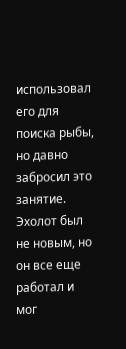использовал его для поиска рыбы, но давно забросил это занятие. Эхолот был не новым, но он все еще работал и мог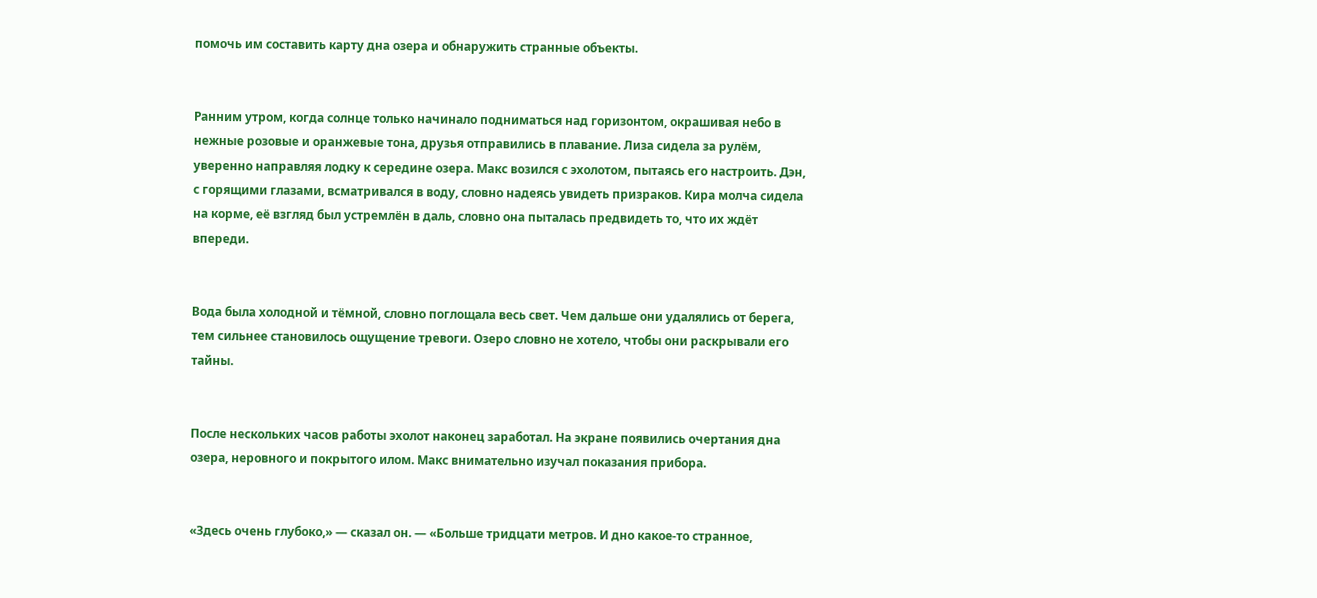помочь им составить карту дна озера и обнаружить странные объекты.


Ранним утром, когда солнце только начинало подниматься над горизонтом, окрашивая небо в нежные розовые и оранжевые тона, друзья отправились в плавание. Лиза сидела за рулём, уверенно направляя лодку к середине озера. Макс возился с эхолотом, пытаясь его настроить. Дэн, с горящими глазами, всматривался в воду, словно надеясь увидеть призраков. Кира молча сидела на корме, её взгляд был устремлён в даль, словно она пыталась предвидеть то, что их ждёт впереди.


Вода была холодной и тёмной, словно поглощала весь свет. Чем дальше они удалялись от берега, тем сильнее становилось ощущение тревоги. Озеро словно не хотело, чтобы они раскрывали его тайны.


После нескольких часов работы эхолот наконец заработал. На экране появились очертания дна озера, неровного и покрытого илом. Макс внимательно изучал показания прибора.


«Здесь очень глубоко,» — сказал он. — «Больше тридцати метров. И дно какое-то странное,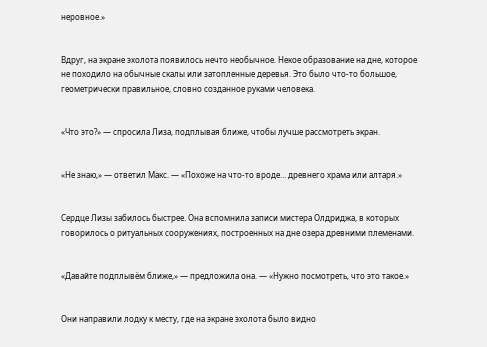неровное.»


Вдруг, на экране эхолота появилось нечто необычное. Некое образование на дне, которое не походило на обычные скалы или затопленные деревья. Это было что-то большое, геометрически правильное, словно созданное руками человека.


«Что это?» — спросила Лиза, подплывая ближе, чтобы лучше рассмотреть экран.


«Не знаю,» — ответил Макс. — «Похоже на что-то вроде… древнего храма или алтаря.»


Сердце Лизы забилось быстрее. Она вспомнила записи мистера Олдриджа, в которых говорилось о ритуальных сооружениях, построенных на дне озера древними племенами.


«Давайте подплывём ближе,» — предложила она. — «Нужно посмотреть, что это такое.»


Они направили лодку к месту, где на экране эхолота было видно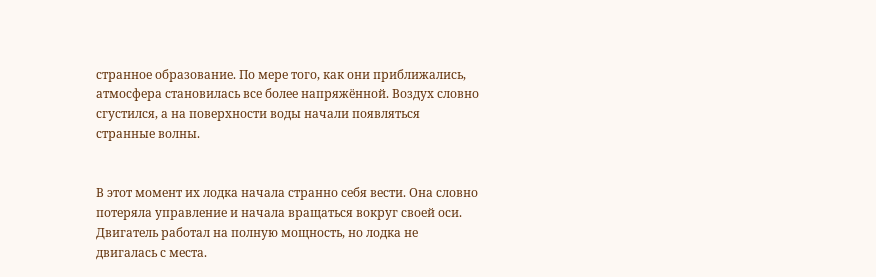странное образование. По мере того, как они приближались, атмосфера становилась все более напряжённой. Воздух словно сгустился, а на поверхности воды начали появляться странные волны.


В этот момент их лодка начала странно себя вести. Она словно потеряла управление и начала вращаться вокруг своей оси. Двигатель работал на полную мощность, но лодка не двигалась с места.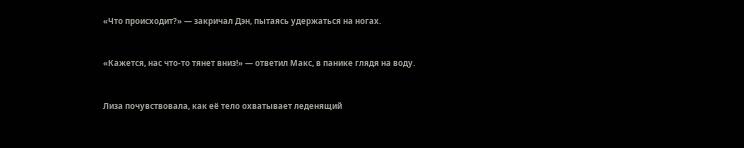«Что происходит?» — закричал Дэн, пытаясь удержаться на ногах.


«Кажется, нас что-то тянет вниз!» — ответил Макс, в панике глядя на воду.


Лиза почувствовала, как её тело охватывает леденящий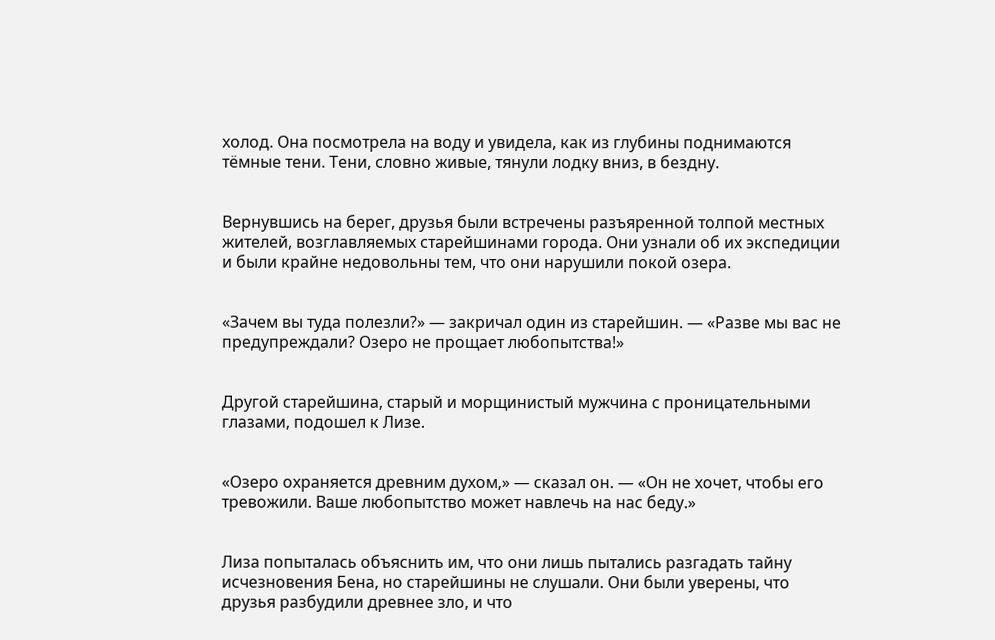холод. Она посмотрела на воду и увидела, как из глубины поднимаются тёмные тени. Тени, словно живые, тянули лодку вниз, в бездну.


Вернувшись на берег, друзья были встречены разъяренной толпой местных жителей, возглавляемых старейшинами города. Они узнали об их экспедиции и были крайне недовольны тем, что они нарушили покой озера.


«Зачем вы туда полезли?» — закричал один из старейшин. — «Разве мы вас не предупреждали? Озеро не прощает любопытства!»


Другой старейшина, старый и морщинистый мужчина с проницательными глазами, подошел к Лизе.


«Озеро охраняется древним духом,» — сказал он. — «Он не хочет, чтобы его тревожили. Ваше любопытство может навлечь на нас беду.»


Лиза попыталась объяснить им, что они лишь пытались разгадать тайну исчезновения Бена, но старейшины не слушали. Они были уверены, что друзья разбудили древнее зло, и что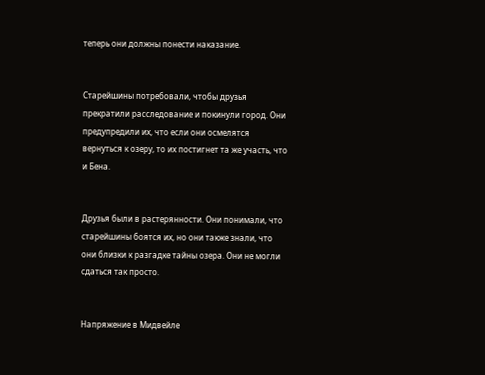теперь они должны понести наказание.


Старейшины потребовали, чтобы друзья прекратили расследование и покинули город. Они предупредили их, что если они осмелятся вернуться к озеру, то их постигнет та же участь, что и Бена.


Друзья были в растерянности. Они понимали, что старейшины боятся их, но они также знали, что они близки к разгадке тайны озера. Они не могли сдаться так просто.


Напряжение в Мидвейле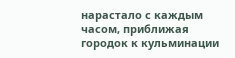нарастало с каждым часом, приближая городок к кульминации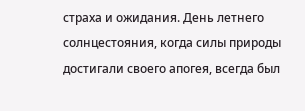страха и ожидания. День летнего солнцестояния, когда силы природы достигали своего апогея, всегда был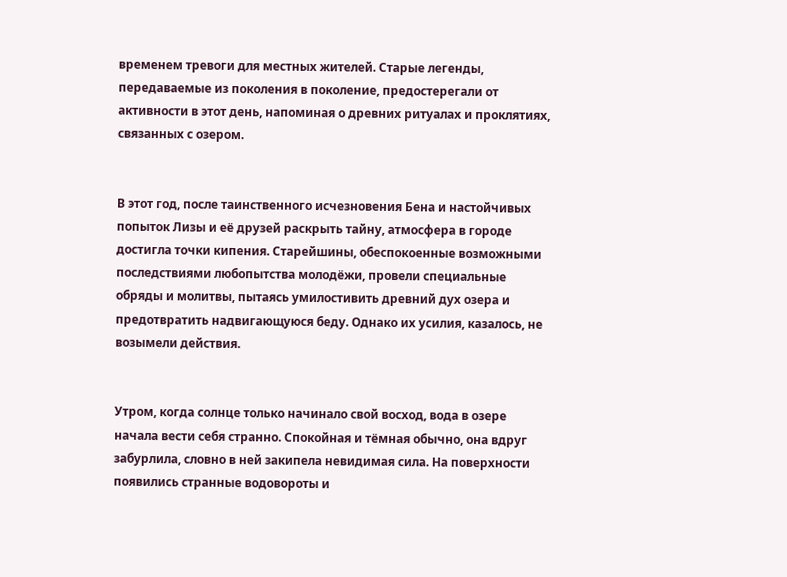временем тревоги для местных жителей. Старые легенды, передаваемые из поколения в поколение, предостерегали от активности в этот день, напоминая о древних ритуалах и проклятиях, связанных с озером.


В этот год, после таинственного исчезновения Бена и настойчивых попыток Лизы и её друзей раскрыть тайну, атмосфера в городе достигла точки кипения. Старейшины, обеспокоенные возможными последствиями любопытства молодёжи, провели специальные обряды и молитвы, пытаясь умилостивить древний дух озера и предотвратить надвигающуюся беду. Однако их усилия, казалось, не возымели действия.


Утром, когда солнце только начинало свой восход, вода в озере начала вести себя странно. Спокойная и тёмная обычно, она вдруг забурлила, словно в ней закипела невидимая сила. На поверхности появились странные водовороты и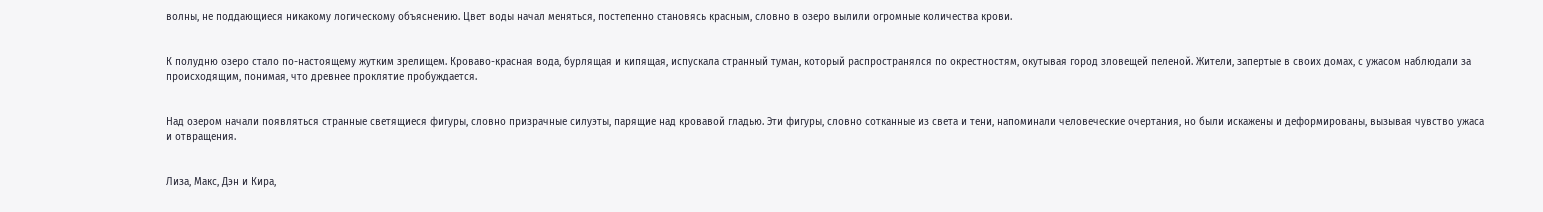волны, не поддающиеся никакому логическому объяснению. Цвет воды начал меняться, постепенно становясь красным, словно в озеро вылили огромные количества крови.


К полудню озеро стало по-настоящему жутким зрелищем. Кроваво-красная вода, бурлящая и кипящая, испускала странный туман, который распространялся по окрестностям, окутывая город зловещей пеленой. Жители, запертые в своих домах, с ужасом наблюдали за происходящим, понимая, что древнее проклятие пробуждается.


Над озером начали появляться странные светящиеся фигуры, словно призрачные силуэты, парящие над кровавой гладью. Эти фигуры, словно сотканные из света и тени, напоминали человеческие очертания, но были искажены и деформированы, вызывая чувство ужаса и отвращения.


Лиза, Макс, Дэн и Кира,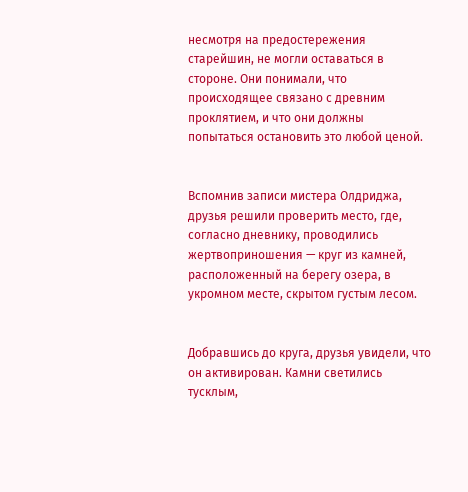несмотря на предостережения старейшин, не могли оставаться в стороне. Они понимали, что происходящее связано с древним проклятием, и что они должны попытаться остановить это любой ценой.


Вспомнив записи мистера Олдриджа, друзья решили проверить место, где, согласно дневнику, проводились жертвоприношения — круг из камней, расположенный на берегу озера, в укромном месте, скрытом густым лесом.


Добравшись до круга, друзья увидели, что он активирован. Камни светились тусклым,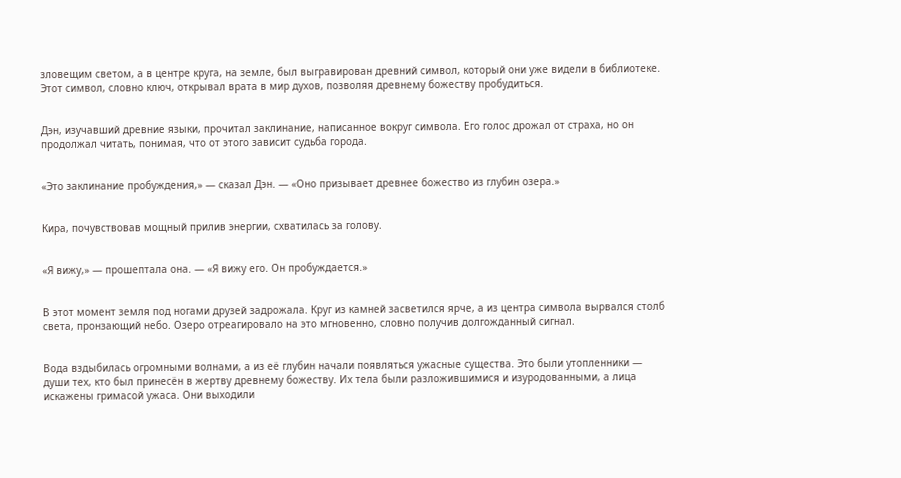зловещим светом, а в центре круга, на земле, был выгравирован древний символ, который они уже видели в библиотеке. Этот символ, словно ключ, открывал врата в мир духов, позволяя древнему божеству пробудиться.


Дэн, изучавший древние языки, прочитал заклинание, написанное вокруг символа. Его голос дрожал от страха, но он продолжал читать, понимая, что от этого зависит судьба города.


«Это заклинание пробуждения,» — сказал Дэн. — «Оно призывает древнее божество из глубин озера.»


Кира, почувствовав мощный прилив энергии, схватилась за голову.


«Я вижу,» — прошептала она. — «Я вижу его. Он пробуждается.»


В этот момент земля под ногами друзей задрожала. Круг из камней засветился ярче, а из центра символа вырвался столб света, пронзающий небо. Озеро отреагировало на это мгновенно, словно получив долгожданный сигнал.


Вода вздыбилась огромными волнами, а из её глубин начали появляться ужасные существа. Это были утопленники — души тех, кто был принесён в жертву древнему божеству. Их тела были разложившимися и изуродованными, а лица искажены гримасой ужаса. Они выходили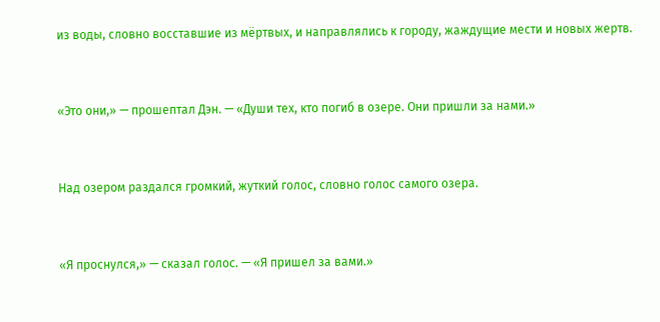из воды, словно восставшие из мёртвых, и направлялись к городу, жаждущие мести и новых жертв.


«Это они,» — прошептал Дэн. — «Души тех, кто погиб в озере. Они пришли за нами.»


Над озером раздался громкий, жуткий голос, словно голос самого озера.


«Я проснулся,» — сказал голос. — «Я пришел за вами.»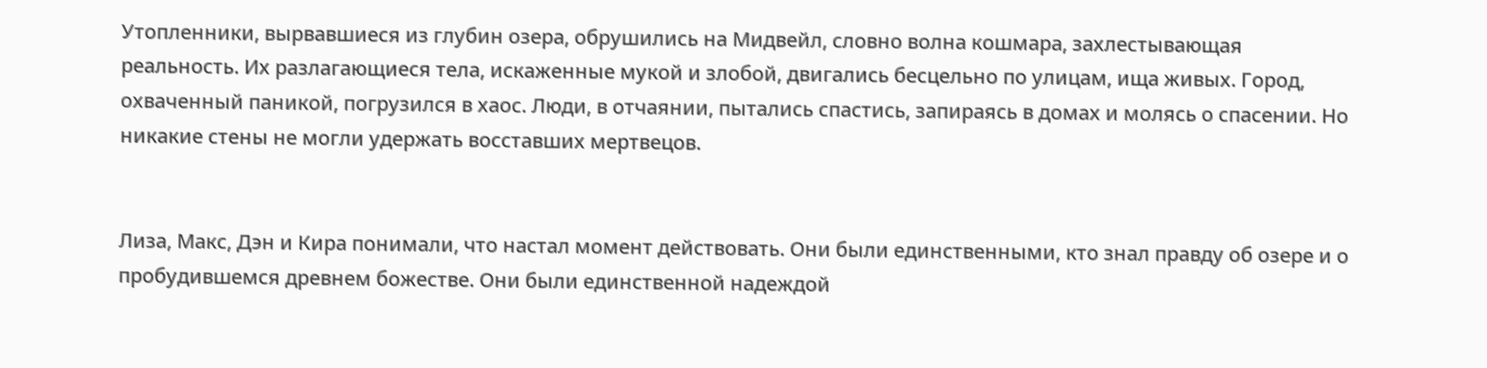Утопленники, вырвавшиеся из глубин озера, обрушились на Мидвейл, словно волна кошмара, захлестывающая реальность. Их разлагающиеся тела, искаженные мукой и злобой, двигались бесцельно по улицам, ища живых. Город, охваченный паникой, погрузился в хаос. Люди, в отчаянии, пытались спастись, запираясь в домах и молясь о спасении. Но никакие стены не могли удержать восставших мертвецов.


Лиза, Макс, Дэн и Кира понимали, что настал момент действовать. Они были единственными, кто знал правду об озере и о пробудившемся древнем божестве. Они были единственной надеждой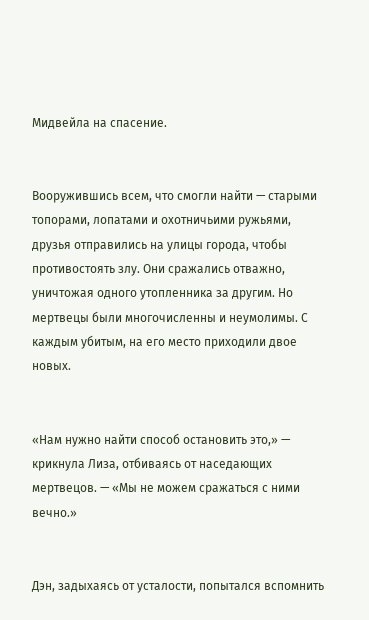Мидвейла на спасение.


Вооружившись всем, что смогли найти — старыми топорами, лопатами и охотничьими ружьями, друзья отправились на улицы города, чтобы противостоять злу. Они сражались отважно, уничтожая одного утопленника за другим. Но мертвецы были многочисленны и неумолимы. С каждым убитым, на его место приходили двое новых.


«Нам нужно найти способ остановить это,» — крикнула Лиза, отбиваясь от наседающих мертвецов. — «Мы не можем сражаться с ними вечно.»


Дэн, задыхаясь от усталости, попытался вспомнить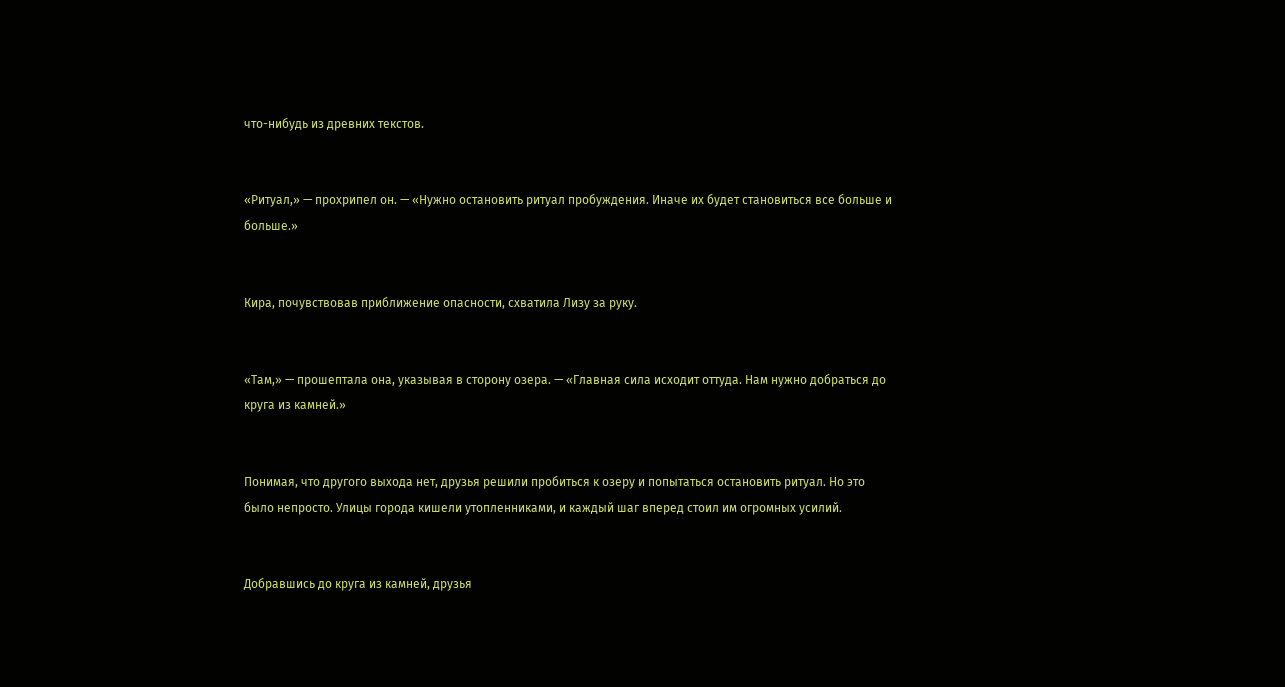что-нибудь из древних текстов.


«Ритуал,» — прохрипел он. — «Нужно остановить ритуал пробуждения. Иначе их будет становиться все больше и больше.»


Кира, почувствовав приближение опасности, схватила Лизу за руку.


«Там,» — прошептала она, указывая в сторону озера. — «Главная сила исходит оттуда. Нам нужно добраться до круга из камней.»


Понимая, что другого выхода нет, друзья решили пробиться к озеру и попытаться остановить ритуал. Но это было непросто. Улицы города кишели утопленниками, и каждый шаг вперед стоил им огромных усилий.


Добравшись до круга из камней, друзья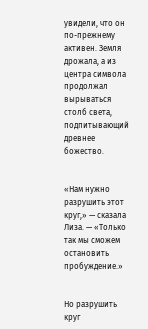увидели, что он по-прежнему активен. Земля дрожала, а из центра символа продолжал вырываться столб света, подпитывающий древнее божество.


«Нам нужно разрушить этот круг,» — сказала Лиза. — «Только так мы сможем остановить пробуждение.»


Но разрушить круг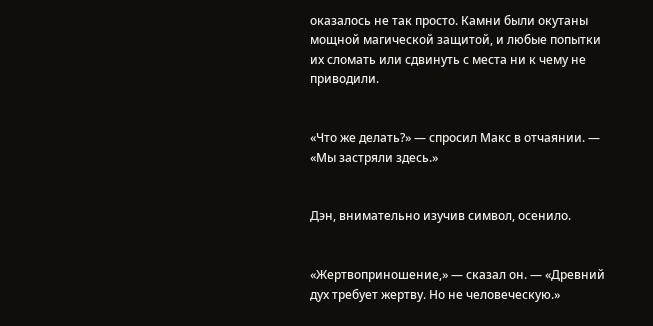оказалось не так просто. Камни были окутаны мощной магической защитой, и любые попытки их сломать или сдвинуть с места ни к чему не приводили.


«Что же делать?» — спросил Макс в отчаянии. — «Мы застряли здесь.»


Дэн, внимательно изучив символ, осенило.


«Жертвоприношение,» — сказал он. — «Древний дух требует жертву. Но не человеческую.»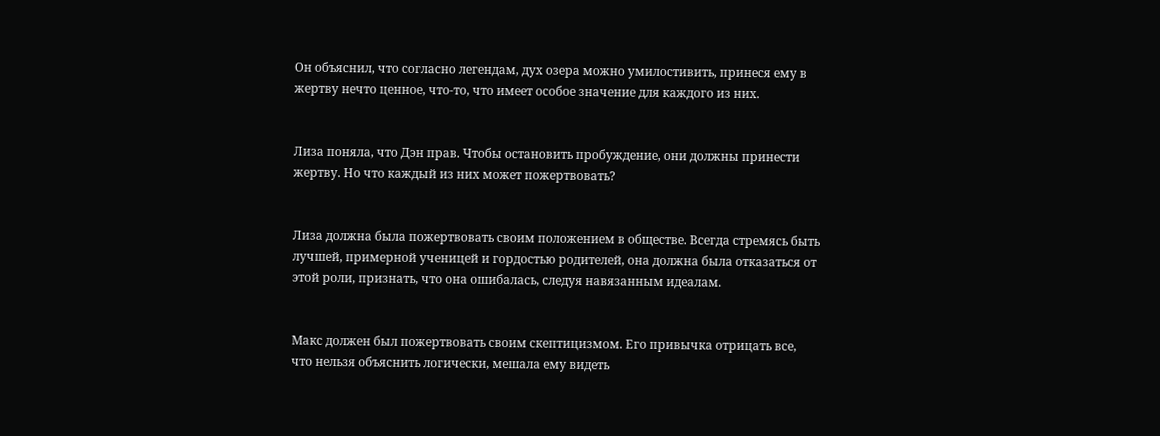Он объяснил, что согласно легендам, дух озера можно умилостивить, принеся ему в жертву нечто ценное, что-то, что имеет особое значение для каждого из них.


Лиза поняла, что Дэн прав. Чтобы остановить пробуждение, они должны принести жертву. Но что каждый из них может пожертвовать?


Лиза должна была пожертвовать своим положением в обществе. Всегда стремясь быть лучшей, примерной ученицей и гордостью родителей, она должна была отказаться от этой роли, признать, что она ошибалась, следуя навязанным идеалам.


Макс должен был пожертвовать своим скептицизмом. Его привычка отрицать все, что нельзя объяснить логически, мешала ему видеть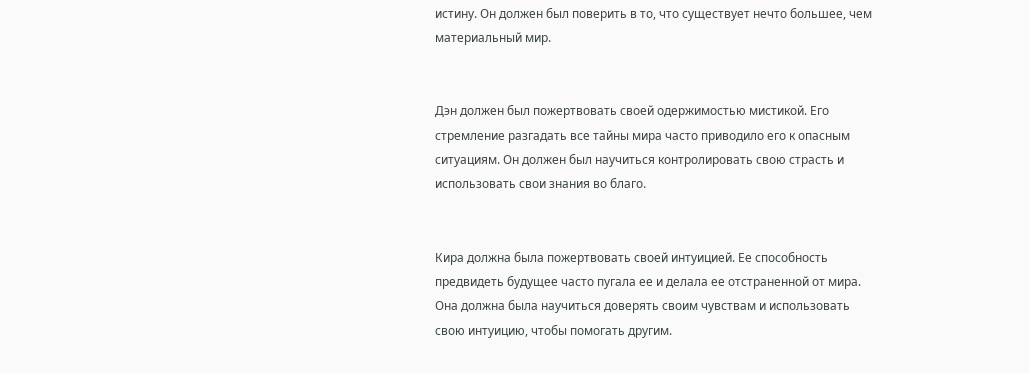истину. Он должен был поверить в то, что существует нечто большее, чем материальный мир.


Дэн должен был пожертвовать своей одержимостью мистикой. Его стремление разгадать все тайны мира часто приводило его к опасным ситуациям. Он должен был научиться контролировать свою страсть и использовать свои знания во благо.


Кира должна была пожертвовать своей интуицией. Ее способность предвидеть будущее часто пугала ее и делала ее отстраненной от мира. Она должна была научиться доверять своим чувствам и использовать свою интуицию, чтобы помогать другим.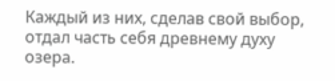Каждый из них, сделав свой выбор, отдал часть себя древнему духу озера.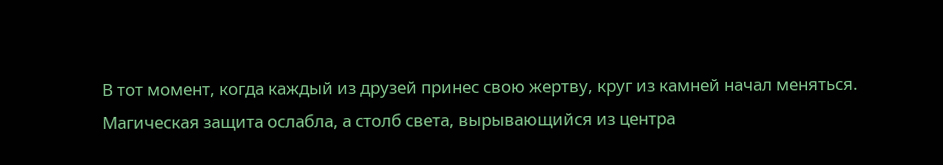В тот момент, когда каждый из друзей принес свою жертву, круг из камней начал меняться. Магическая защита ослабла, а столб света, вырывающийся из центра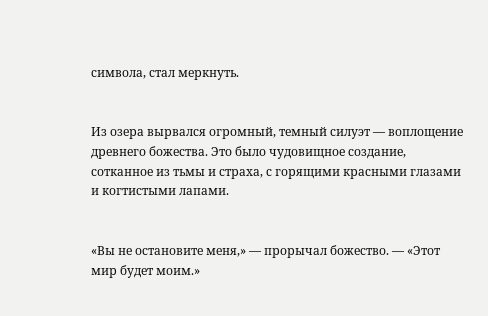символа, стал меркнуть.


Из озера вырвался огромный, темный силуэт — воплощение древнего божества. Это было чудовищное создание, сотканное из тьмы и страха, с горящими красными глазами и когтистыми лапами.


«Вы не остановите меня,» — прорычал божество. — «Этот мир будет моим.»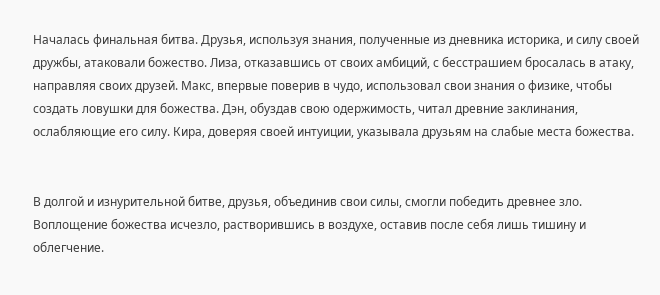Началась финальная битва. Друзья, используя знания, полученные из дневника историка, и силу своей дружбы, атаковали божество. Лиза, отказавшись от своих амбиций, с бесстрашием бросалась в атаку, направляя своих друзей. Макс, впервые поверив в чудо, использовал свои знания о физике, чтобы создать ловушки для божества. Дэн, обуздав свою одержимость, читал древние заклинания, ослабляющие его силу. Кира, доверяя своей интуиции, указывала друзьям на слабые места божества.


В долгой и изнурительной битве, друзья, объединив свои силы, смогли победить древнее зло. Воплощение божества исчезло, растворившись в воздухе, оставив после себя лишь тишину и облегчение.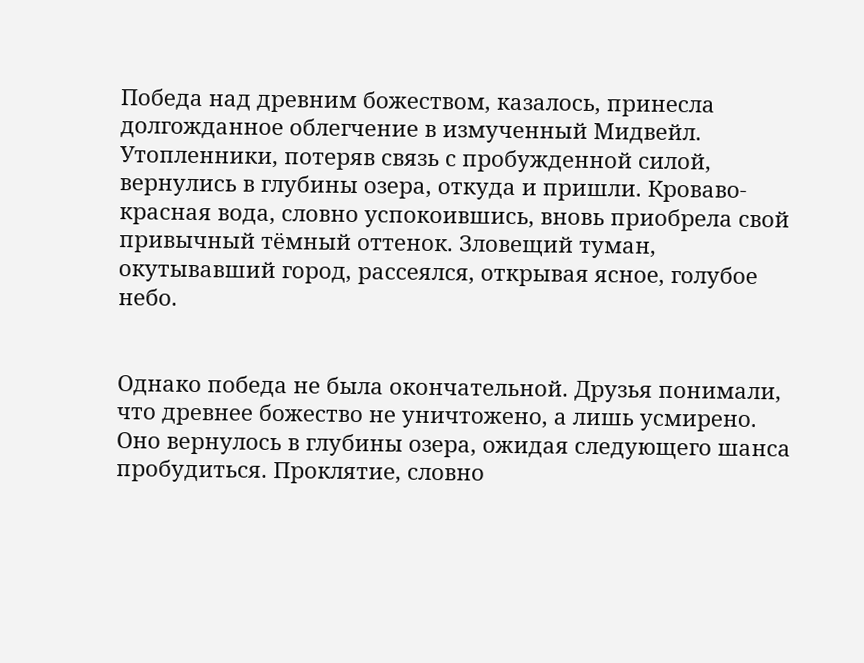Победа над древним божеством, казалось, принесла долгожданное облегчение в измученный Мидвейл. Утопленники, потеряв связь с пробужденной силой, вернулись в глубины озера, откуда и пришли. Кроваво-красная вода, словно успокоившись, вновь приобрела свой привычный тёмный оттенок. Зловещий туман, окутывавший город, рассеялся, открывая ясное, голубое небо.


Однако победа не была окончательной. Друзья понимали, что древнее божество не уничтожено, а лишь усмирено. Оно вернулось в глубины озера, ожидая следующего шанса пробудиться. Проклятие, словно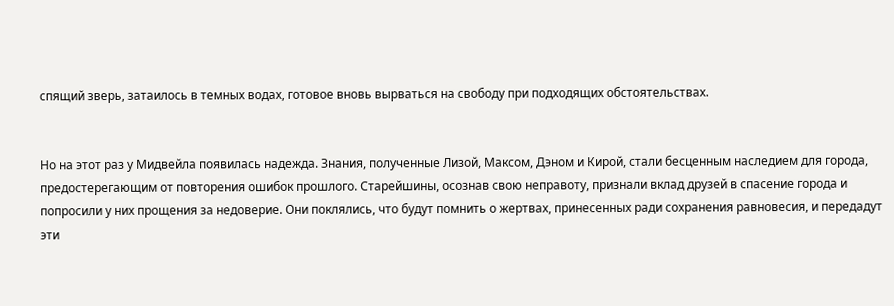спящий зверь, затаилось в темных водах, готовое вновь вырваться на свободу при подходящих обстоятельствах.


Но на этот раз у Мидвейла появилась надежда. Знания, полученные Лизой, Максом, Дэном и Кирой, стали бесценным наследием для города, предостерегающим от повторения ошибок прошлого. Старейшины, осознав свою неправоту, признали вклад друзей в спасение города и попросили у них прощения за недоверие. Они поклялись, что будут помнить о жертвах, принесенных ради сохранения равновесия, и передадут эти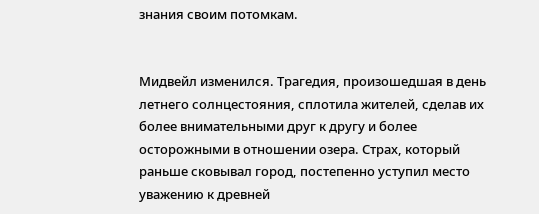знания своим потомкам.


Мидвейл изменился. Трагедия, произошедшая в день летнего солнцестояния, сплотила жителей, сделав их более внимательными друг к другу и более осторожными в отношении озера. Страх, который раньше сковывал город, постепенно уступил место уважению к древней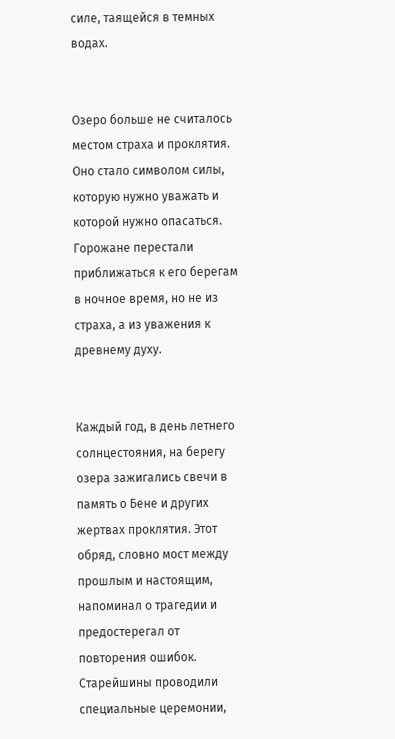силе, таящейся в темных водах.


Озеро больше не считалось местом страха и проклятия. Оно стало символом силы, которую нужно уважать и которой нужно опасаться. Горожане перестали приближаться к его берегам в ночное время, но не из страха, а из уважения к древнему духу.


Каждый год, в день летнего солнцестояния, на берегу озера зажигались свечи в память о Бене и других жертвах проклятия. Этот обряд, словно мост между прошлым и настоящим, напоминал о трагедии и предостерегал от повторения ошибок. Старейшины проводили специальные церемонии,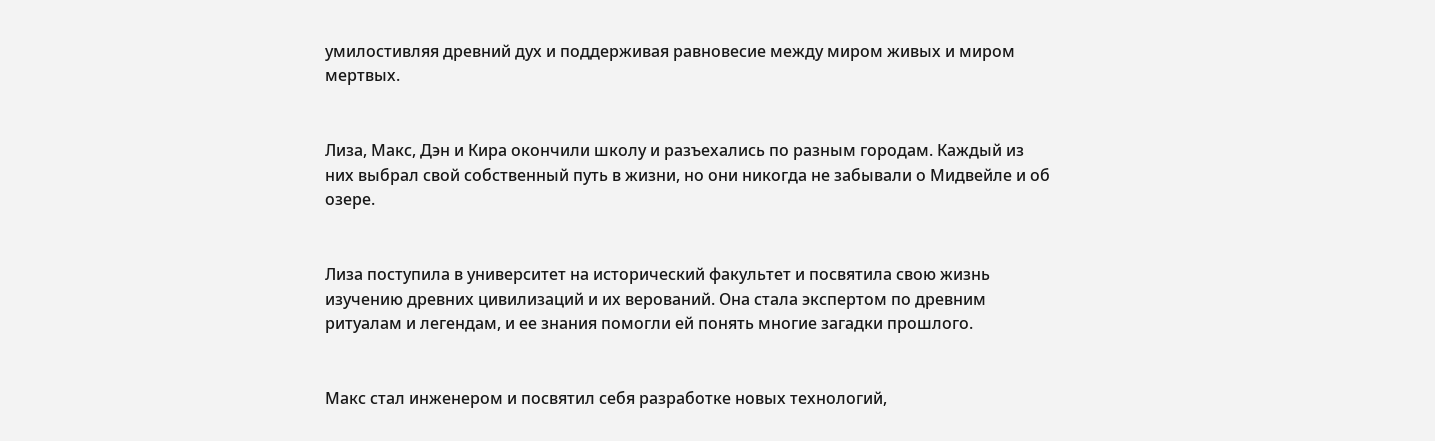умилостивляя древний дух и поддерживая равновесие между миром живых и миром мертвых.


Лиза, Макс, Дэн и Кира окончили школу и разъехались по разным городам. Каждый из них выбрал свой собственный путь в жизни, но они никогда не забывали о Мидвейле и об озере.


Лиза поступила в университет на исторический факультет и посвятила свою жизнь изучению древних цивилизаций и их верований. Она стала экспертом по древним ритуалам и легендам, и ее знания помогли ей понять многие загадки прошлого.


Макс стал инженером и посвятил себя разработке новых технологий,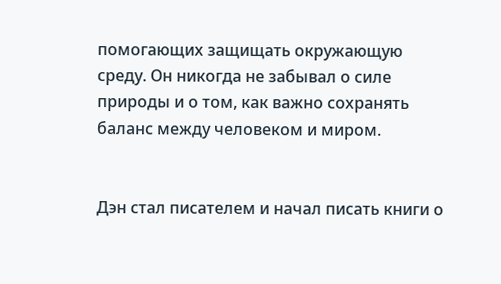помогающих защищать окружающую среду. Он никогда не забывал о силе природы и о том, как важно сохранять баланс между человеком и миром.


Дэн стал писателем и начал писать книги о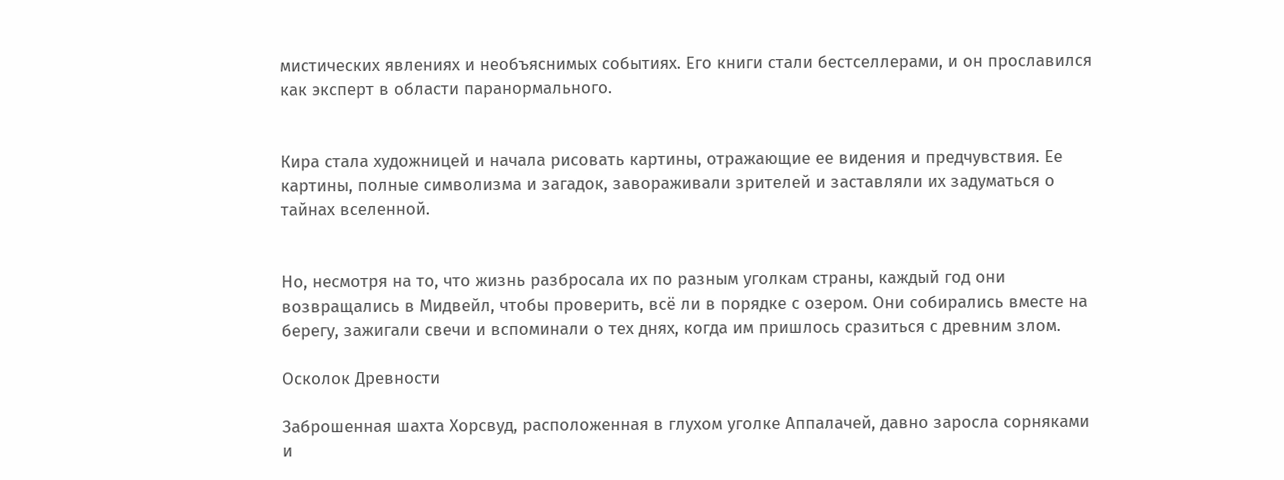мистических явлениях и необъяснимых событиях. Его книги стали бестселлерами, и он прославился как эксперт в области паранормального.


Кира стала художницей и начала рисовать картины, отражающие ее видения и предчувствия. Ее картины, полные символизма и загадок, завораживали зрителей и заставляли их задуматься о тайнах вселенной.


Но, несмотря на то, что жизнь разбросала их по разным уголкам страны, каждый год они возвращались в Мидвейл, чтобы проверить, всё ли в порядке с озером. Они собирались вместе на берегу, зажигали свечи и вспоминали о тех днях, когда им пришлось сразиться с древним злом.

Осколок Древности

Заброшенная шахта Хорсвуд, расположенная в глухом уголке Аппалачей, давно заросла сорняками и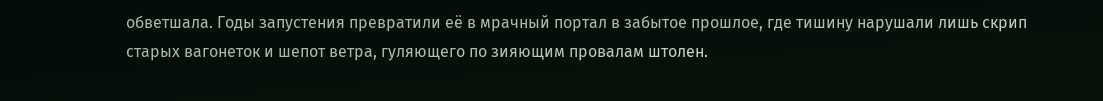обветшала. Годы запустения превратили её в мрачный портал в забытое прошлое, где тишину нарушали лишь скрип старых вагонеток и шепот ветра, гуляющего по зияющим провалам штолен.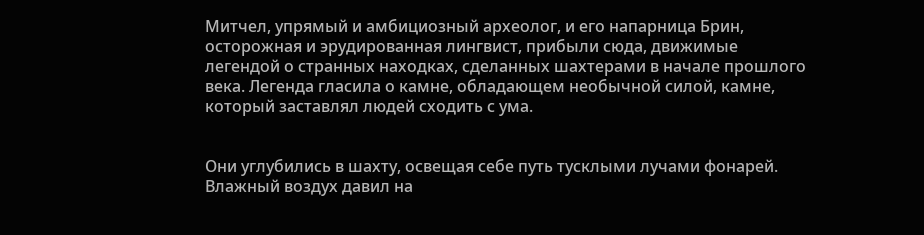Митчел, упрямый и амбициозный археолог, и его напарница Брин, осторожная и эрудированная лингвист, прибыли сюда, движимые легендой о странных находках, сделанных шахтерами в начале прошлого века. Легенда гласила о камне, обладающем необычной силой, камне, который заставлял людей сходить с ума.


Они углубились в шахту, освещая себе путь тусклыми лучами фонарей. Влажный воздух давил на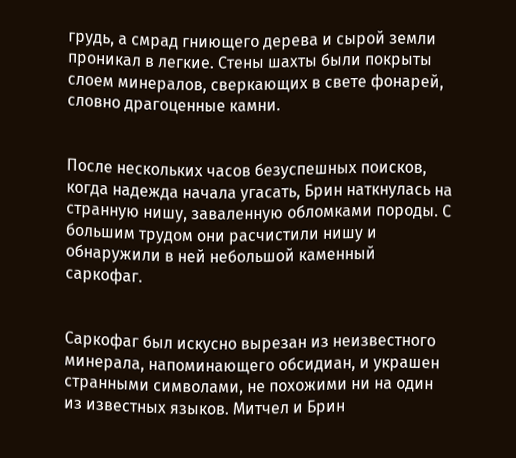грудь, а смрад гниющего дерева и сырой земли проникал в легкие. Стены шахты были покрыты слоем минералов, сверкающих в свете фонарей, словно драгоценные камни.


После нескольких часов безуспешных поисков, когда надежда начала угасать, Брин наткнулась на странную нишу, заваленную обломками породы. С большим трудом они расчистили нишу и обнаружили в ней небольшой каменный саркофаг.


Саркофаг был искусно вырезан из неизвестного минерала, напоминающего обсидиан, и украшен странными символами, не похожими ни на один из известных языков. Митчел и Брин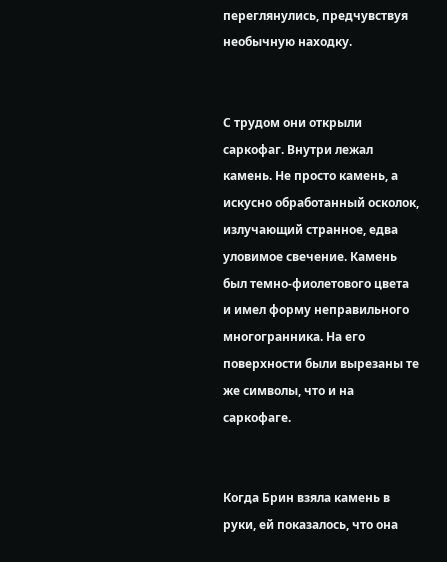переглянулись, предчувствуя необычную находку.


С трудом они открыли саркофаг. Внутри лежал камень. Не просто камень, а искусно обработанный осколок, излучающий странное, едва уловимое свечение. Камень был темно-фиолетового цвета и имел форму неправильного многогранника. На его поверхности были вырезаны те же символы, что и на саркофаге.


Когда Брин взяла камень в руки, ей показалось, что она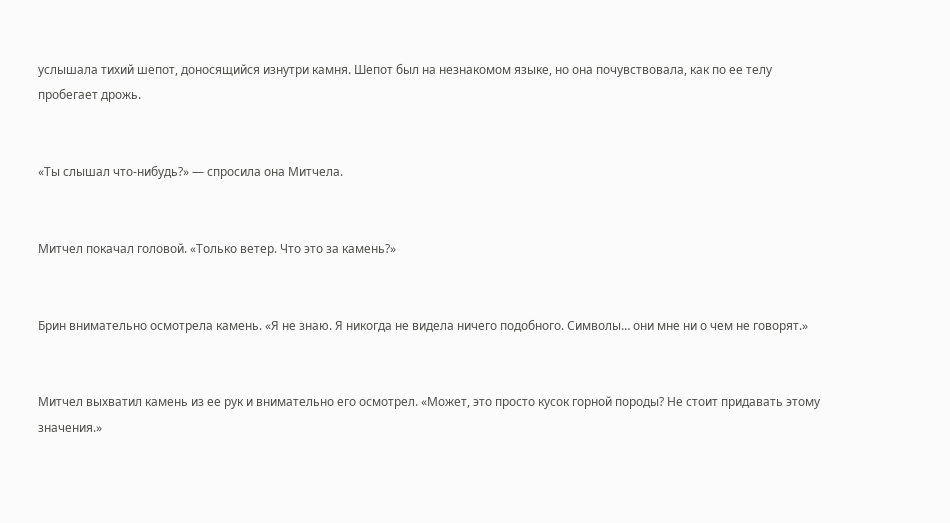услышала тихий шепот, доносящийся изнутри камня. Шепот был на незнакомом языке, но она почувствовала, как по ее телу пробегает дрожь.


«Ты слышал что-нибудь?» — спросила она Митчела.


Митчел покачал головой. «Только ветер. Что это за камень?»


Брин внимательно осмотрела камень. «Я не знаю. Я никогда не видела ничего подобного. Символы… они мне ни о чем не говорят.»


Митчел выхватил камень из ее рук и внимательно его осмотрел. «Может, это просто кусок горной породы? Не стоит придавать этому значения.»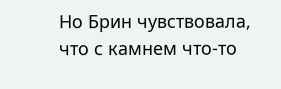Но Брин чувствовала, что с камнем что-то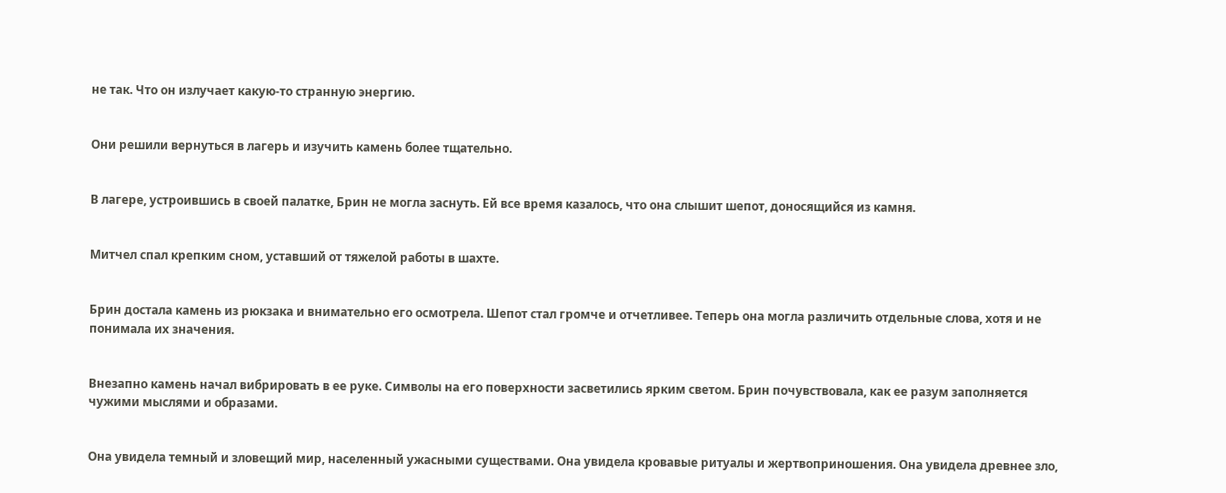не так. Что он излучает какую-то странную энергию.


Они решили вернуться в лагерь и изучить камень более тщательно.


В лагере, устроившись в своей палатке, Брин не могла заснуть. Ей все время казалось, что она слышит шепот, доносящийся из камня.


Митчел спал крепким сном, уставший от тяжелой работы в шахте.


Брин достала камень из рюкзака и внимательно его осмотрела. Шепот стал громче и отчетливее. Теперь она могла различить отдельные слова, хотя и не понимала их значения.


Внезапно камень начал вибрировать в ее руке. Символы на его поверхности засветились ярким светом. Брин почувствовала, как ее разум заполняется чужими мыслями и образами.


Она увидела темный и зловещий мир, населенный ужасными существами. Она увидела кровавые ритуалы и жертвоприношения. Она увидела древнее зло,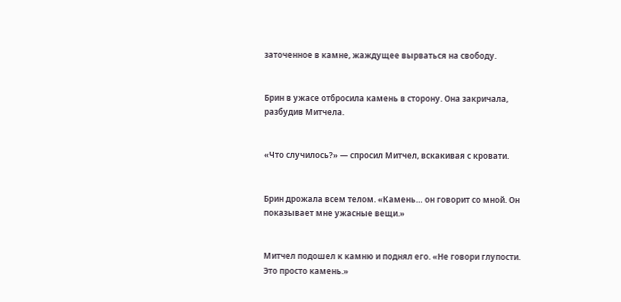заточенное в камне, жаждущее вырваться на свободу.


Брин в ужасе отбросила камень в сторону. Она закричала, разбудив Митчела.


«Что случилось?» — спросил Митчел, вскакивая с кровати.


Брин дрожала всем телом. «Камень… он говорит со мной. Он показывает мне ужасные вещи.»


Митчел подошел к камню и поднял его. «Не говори глупости. Это просто камень.»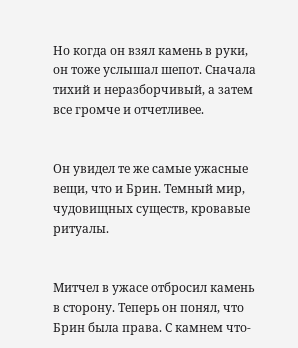Но когда он взял камень в руки, он тоже услышал шепот. Сначала тихий и неразборчивый, а затем все громче и отчетливее.


Он увидел те же самые ужасные вещи, что и Брин. Темный мир, чудовищных существ, кровавые ритуалы.


Митчел в ужасе отбросил камень в сторону. Теперь он понял, что Брин была права. С камнем что-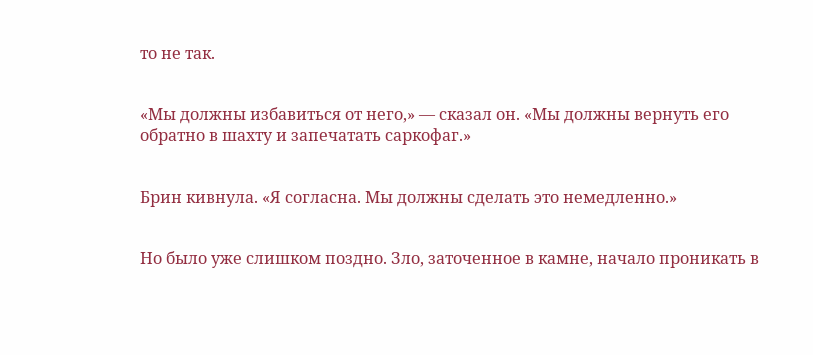то не так.


«Мы должны избавиться от него,» — сказал он. «Мы должны вернуть его обратно в шахту и запечатать саркофаг.»


Брин кивнула. «Я согласна. Мы должны сделать это немедленно.»


Но было уже слишком поздно. Зло, заточенное в камне, начало проникать в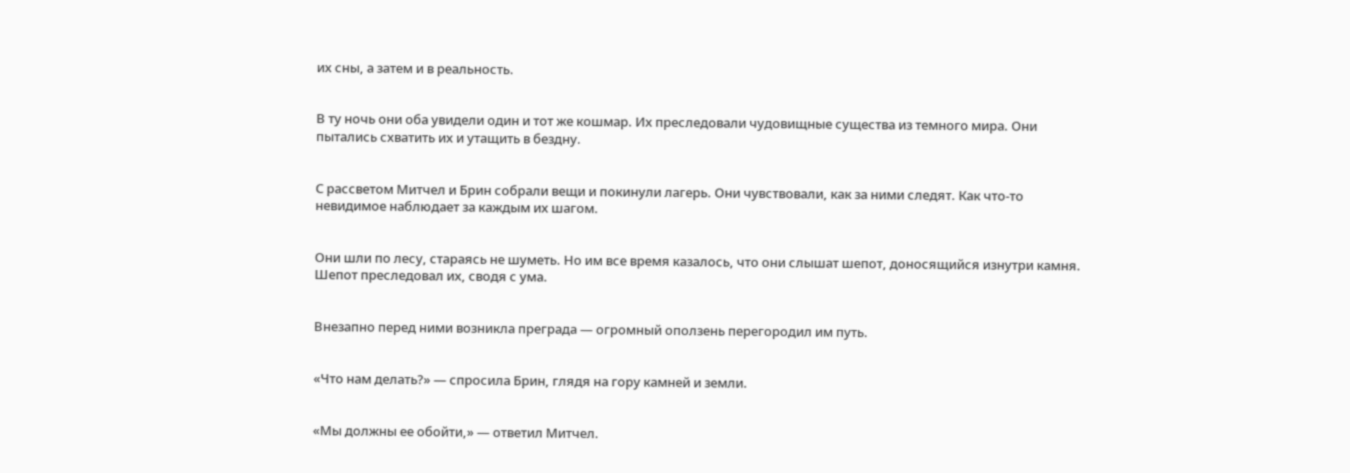их сны, а затем и в реальность.


В ту ночь они оба увидели один и тот же кошмар. Их преследовали чудовищные существа из темного мира. Они пытались схватить их и утащить в бездну.


С рассветом Митчел и Брин собрали вещи и покинули лагерь. Они чувствовали, как за ними следят. Как что-то невидимое наблюдает за каждым их шагом.


Они шли по лесу, стараясь не шуметь. Но им все время казалось, что они слышат шепот, доносящийся изнутри камня. Шепот преследовал их, сводя с ума.


Внезапно перед ними возникла преграда — огромный оползень перегородил им путь.


«Что нам делать?» — спросила Брин, глядя на гору камней и земли.


«Мы должны ее обойти,» — ответил Митчел.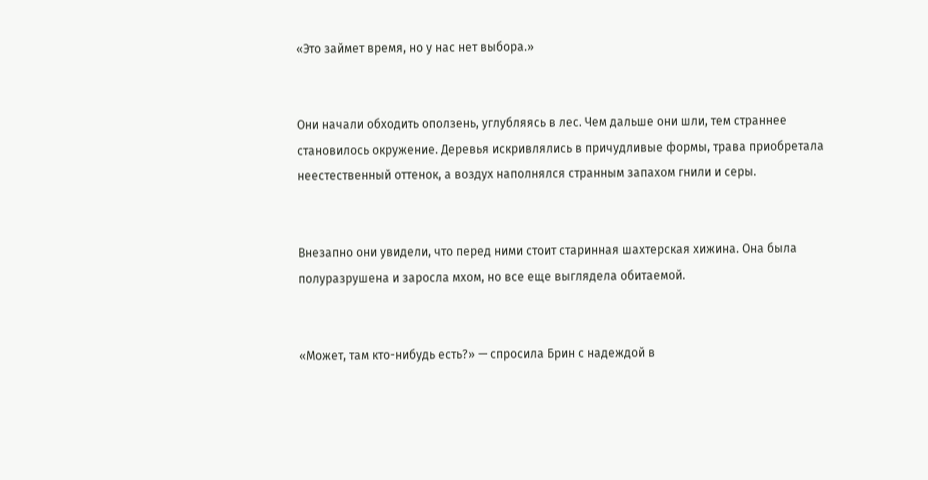«Это займет время, но у нас нет выбора.»


Они начали обходить оползень, углубляясь в лес. Чем дальше они шли, тем страннее становилось окружение. Деревья искривлялись в причудливые формы, трава приобретала неестественный оттенок, а воздух наполнялся странным запахом гнили и серы.


Внезапно они увидели, что перед ними стоит старинная шахтерская хижина. Она была полуразрушена и заросла мхом, но все еще выглядела обитаемой.


«Может, там кто-нибудь есть?» — спросила Брин с надеждой в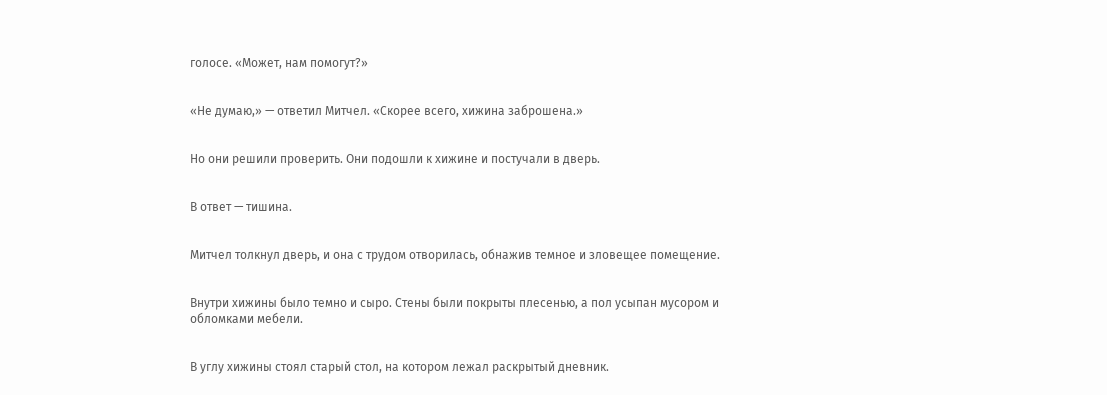голосе. «Может, нам помогут?»


«Не думаю,» — ответил Митчел. «Скорее всего, хижина заброшена.»


Но они решили проверить. Они подошли к хижине и постучали в дверь.


В ответ — тишина.


Митчел толкнул дверь, и она с трудом отворилась, обнажив темное и зловещее помещение.


Внутри хижины было темно и сыро. Стены были покрыты плесенью, а пол усыпан мусором и обломками мебели.


В углу хижины стоял старый стол, на котором лежал раскрытый дневник.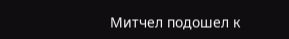Митчел подошел к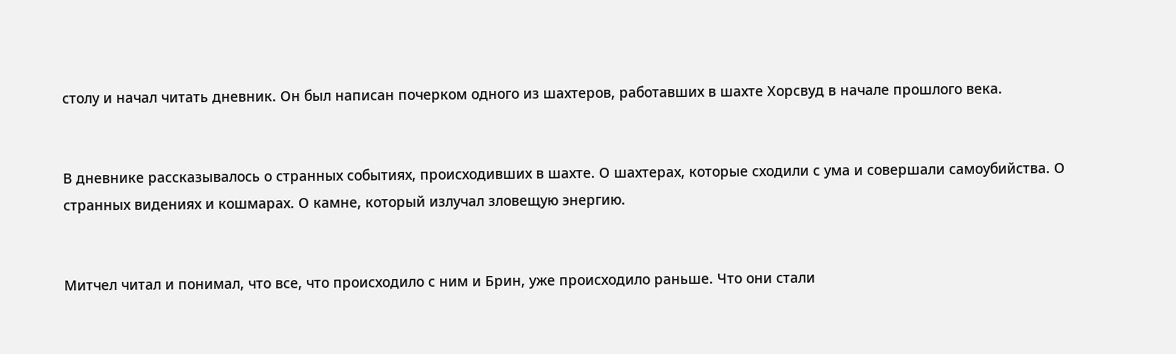столу и начал читать дневник. Он был написан почерком одного из шахтеров, работавших в шахте Хорсвуд в начале прошлого века.


В дневнике рассказывалось о странных событиях, происходивших в шахте. О шахтерах, которые сходили с ума и совершали самоубийства. О странных видениях и кошмарах. О камне, который излучал зловещую энергию.


Митчел читал и понимал, что все, что происходило с ним и Брин, уже происходило раньше. Что они стали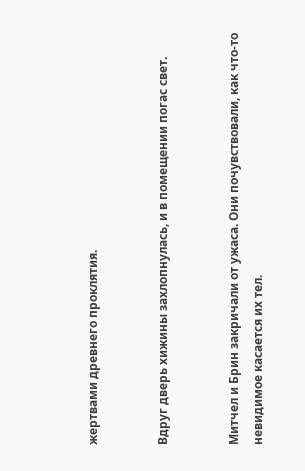жертвами древнего проклятия.


Вдруг дверь хижины захлопнулась, и в помещении погас свет.


Митчел и Брин закричали от ужаса. Они почувствовали, как что-то невидимое касается их тел.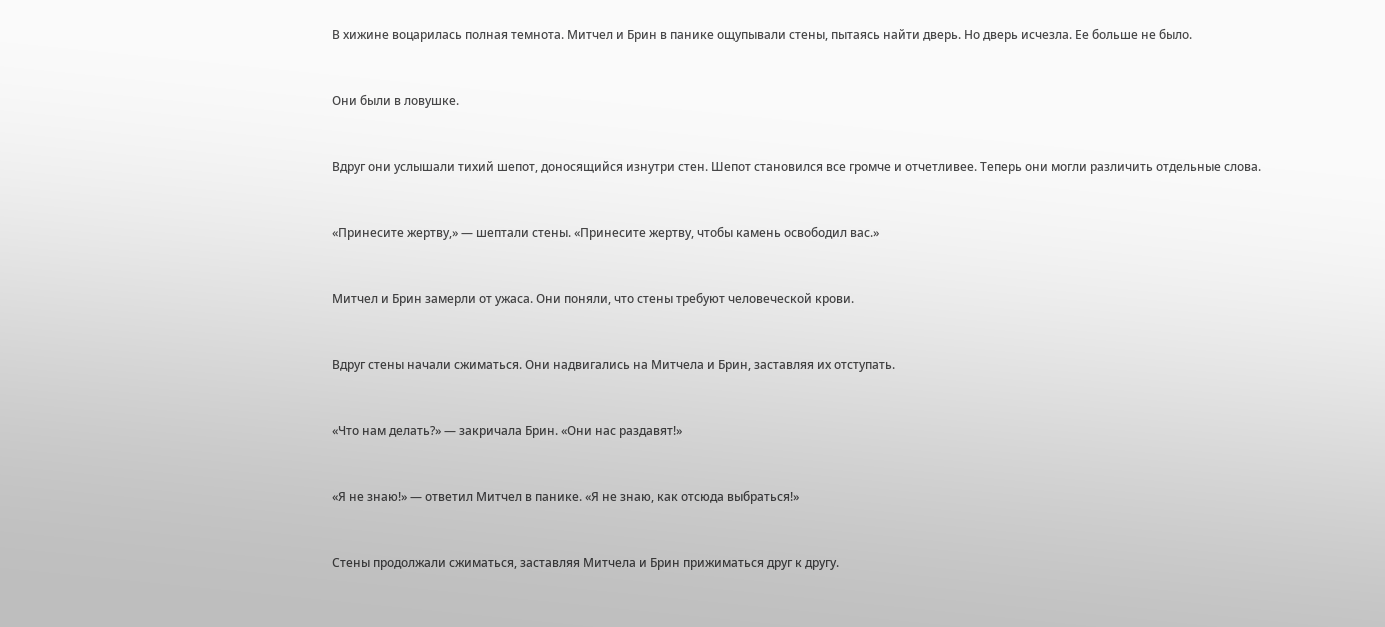В хижине воцарилась полная темнота. Митчел и Брин в панике ощупывали стены, пытаясь найти дверь. Но дверь исчезла. Ее больше не было.


Они были в ловушке.


Вдруг они услышали тихий шепот, доносящийся изнутри стен. Шепот становился все громче и отчетливее. Теперь они могли различить отдельные слова.


«Принесите жертву,» — шептали стены. «Принесите жертву, чтобы камень освободил вас.»


Митчел и Брин замерли от ужаса. Они поняли, что стены требуют человеческой крови.


Вдруг стены начали сжиматься. Они надвигались на Митчела и Брин, заставляя их отступать.


«Что нам делать?» — закричала Брин. «Они нас раздавят!»


«Я не знаю!» — ответил Митчел в панике. «Я не знаю, как отсюда выбраться!»


Стены продолжали сжиматься, заставляя Митчела и Брин прижиматься друг к другу.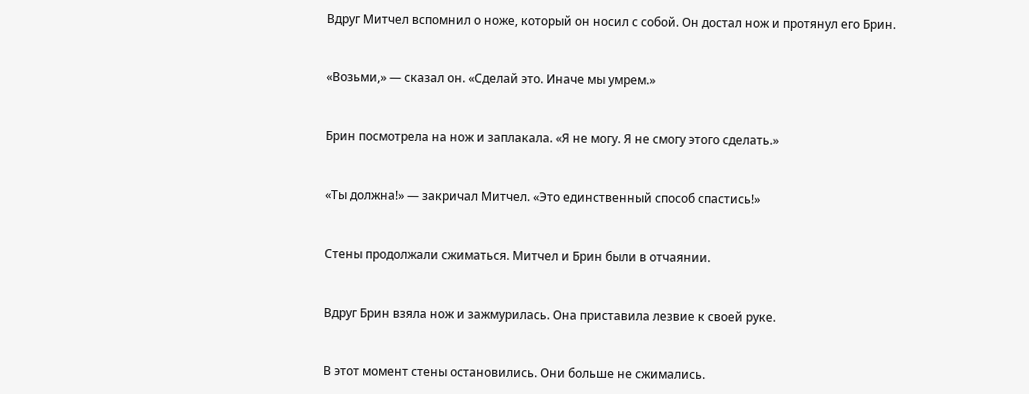Вдруг Митчел вспомнил о ноже, который он носил с собой. Он достал нож и протянул его Брин.


«Возьми,» — сказал он. «Сделай это. Иначе мы умрем.»


Брин посмотрела на нож и заплакала. «Я не могу. Я не смогу этого сделать.»


«Ты должна!» — закричал Митчел. «Это единственный способ спастись!»


Стены продолжали сжиматься. Митчел и Брин были в отчаянии.


Вдруг Брин взяла нож и зажмурилась. Она приставила лезвие к своей руке.


В этот момент стены остановились. Они больше не сжимались.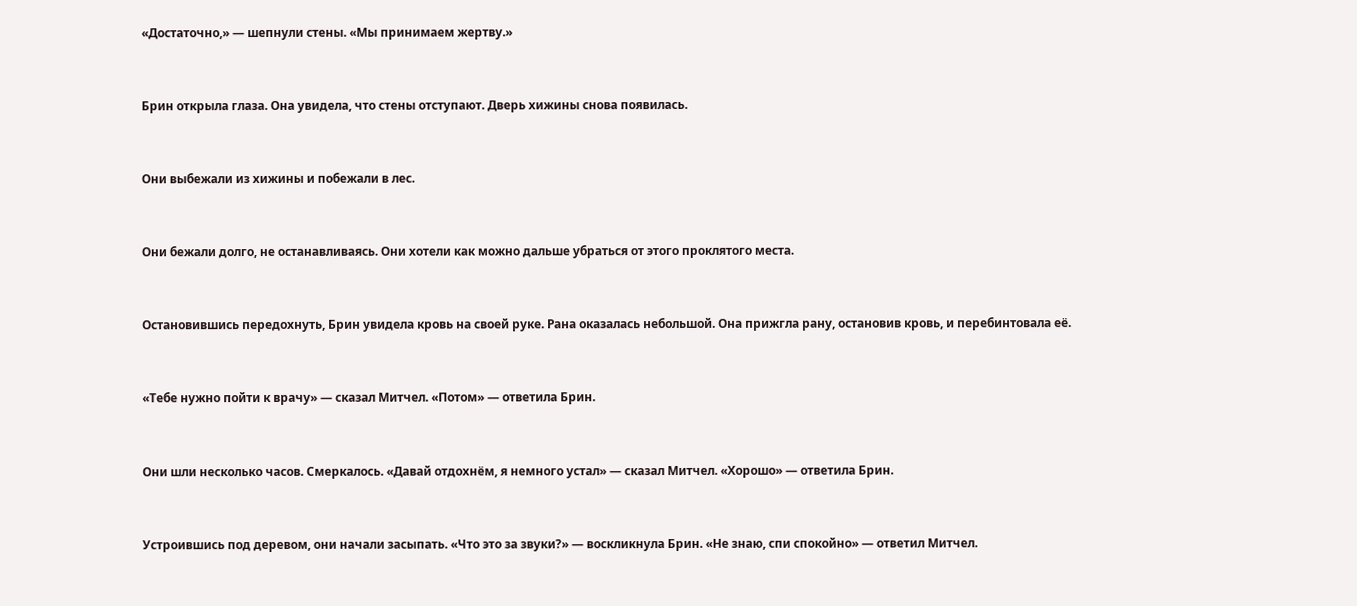«Достаточно,» — шепнули стены. «Мы принимаем жертву.»


Брин открыла глаза. Она увидела, что стены отступают. Дверь хижины снова появилась.


Они выбежали из хижины и побежали в лес.


Они бежали долго, не останавливаясь. Они хотели как можно дальше убраться от этого проклятого места.


Остановившись передохнуть, Брин увидела кровь на своей руке. Рана оказалась небольшой. Она прижгла рану, остановив кровь, и перебинтовала её.


«Тебе нужно пойти к врачу» — сказал Митчел. «Потом» — ответила Брин.


Они шли несколько часов. Смеркалось. «Давай отдохнём, я немного устал» — сказал Митчел. «Хорошо» — ответила Брин.


Устроившись под деревом, они начали засыпать. «Что это за звуки?» — воскликнула Брин. «Не знаю, спи спокойно» — ответил Митчел.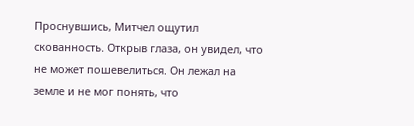Проснувшись, Митчел ощутил скованность. Открыв глаза, он увидел, что не может пошевелиться. Он лежал на земле и не мог понять, что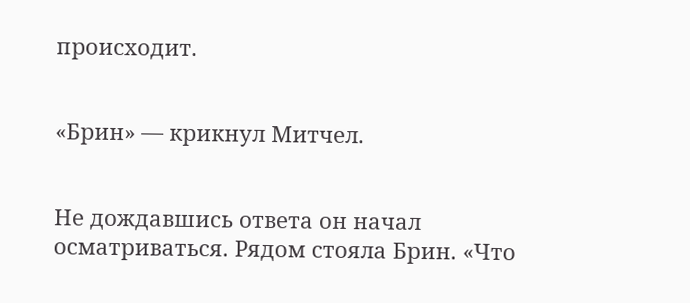происходит.


«Брин» — крикнул Митчел.


Не дождавшись ответа он начал осматриваться. Рядом стояла Брин. «Что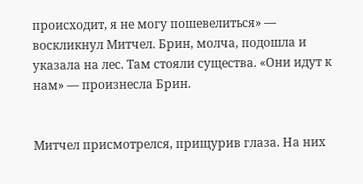происходит, я не могу пошевелиться» — воскликнул Митчел. Брин, молча, подошла и указала на лес. Там стояли существа. «Они идут к нам» — произнесла Брин.


Митчел присмотрелся, прищурив глаза. На них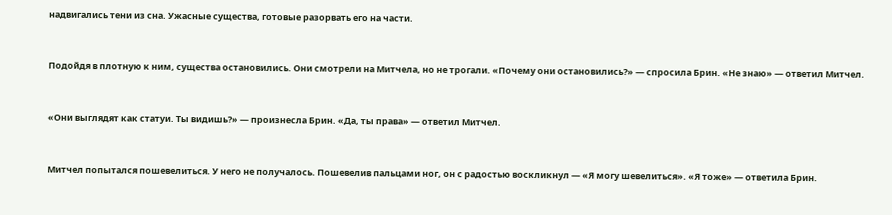надвигались тени из сна. Ужасные существа, готовые разорвать его на части.


Подойдя в плотную к ним, существа остановились. Они смотрели на Митчела, но не трогали. «Почему они остановились?» — спросила Брин. «Не знаю» — ответил Митчел.


«Они выглядят как статуи. Ты видишь?» — произнесла Брин. «Да, ты права» — ответил Митчел.


Митчел попытался пошевелиться. У него не получалось. Пошевелив пальцами ног, он с радостью воскликнул — «Я могу шевелиться». «Я тоже» — ответила Брин.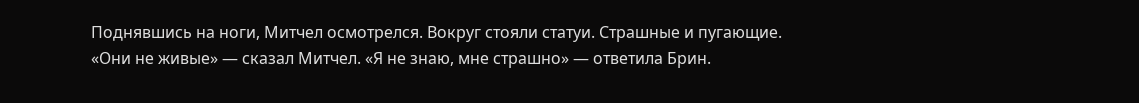Поднявшись на ноги, Митчел осмотрелся. Вокруг стояли статуи. Страшные и пугающие. «Они не живые» — сказал Митчел. «Я не знаю, мне страшно» — ответила Брин.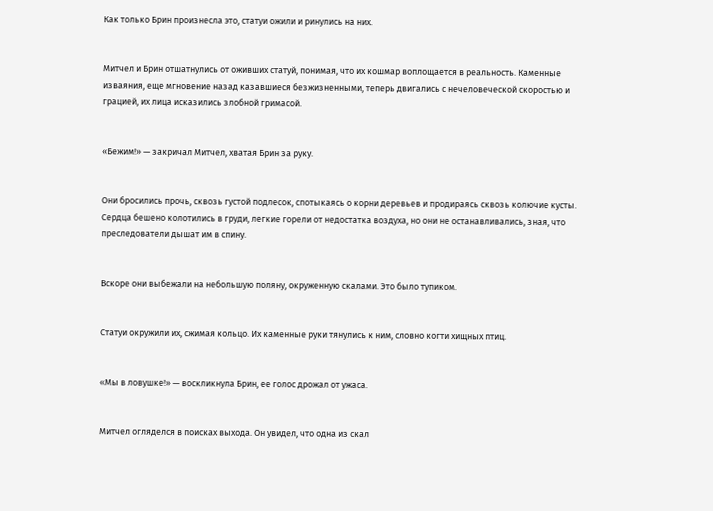Как только Брин произнесла это, статуи ожили и ринулись на них.


Митчел и Брин отшатнулись от оживших статуй, понимая, что их кошмар воплощается в реальность. Каменные изваяния, еще мгновение назад казавшиеся безжизненными, теперь двигались с нечеловеческой скоростью и грацией, их лица исказились злобной гримасой.


«Бежим!» — закричал Митчел, хватая Брин за руку.


Они бросились прочь, сквозь густой подлесок, спотыкаясь о корни деревьев и продираясь сквозь колючие кусты. Сердца бешено колотились в груди, легкие горели от недостатка воздуха, но они не останавливались, зная, что преследователи дышат им в спину.


Вскоре они выбежали на небольшую поляну, окруженную скалами. Это было тупиком.


Статуи окружили их, сжимая кольцо. Их каменные руки тянулись к ним, словно когти хищных птиц.


«Мы в ловушке!» — воскликнула Брин, ее голос дрожал от ужаса.


Митчел огляделся в поисках выхода. Он увидел, что одна из скал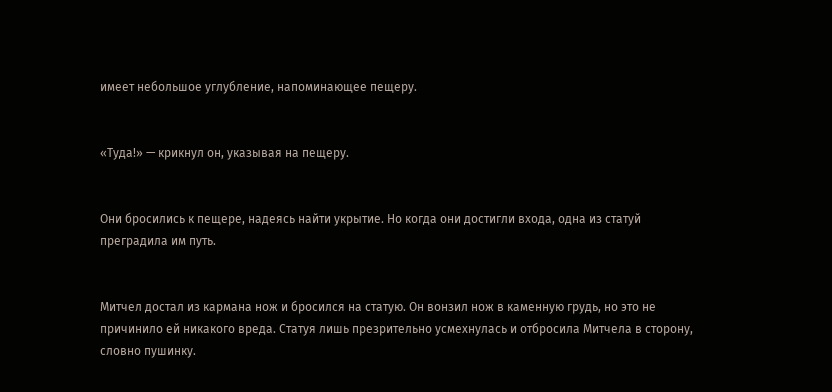имеет небольшое углубление, напоминающее пещеру.


«Туда!» — крикнул он, указывая на пещеру.


Они бросились к пещере, надеясь найти укрытие. Но когда они достигли входа, одна из статуй преградила им путь.


Митчел достал из кармана нож и бросился на статую. Он вонзил нож в каменную грудь, но это не причинило ей никакого вреда. Статуя лишь презрительно усмехнулась и отбросила Митчела в сторону, словно пушинку.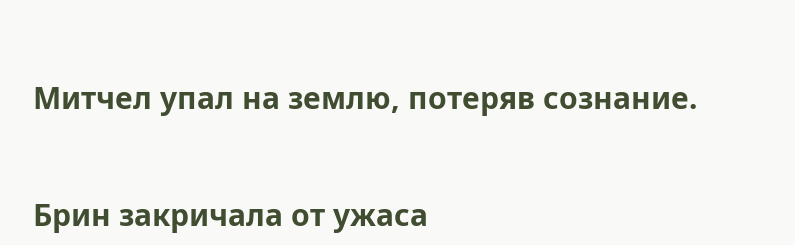Митчел упал на землю, потеряв сознание.


Брин закричала от ужаса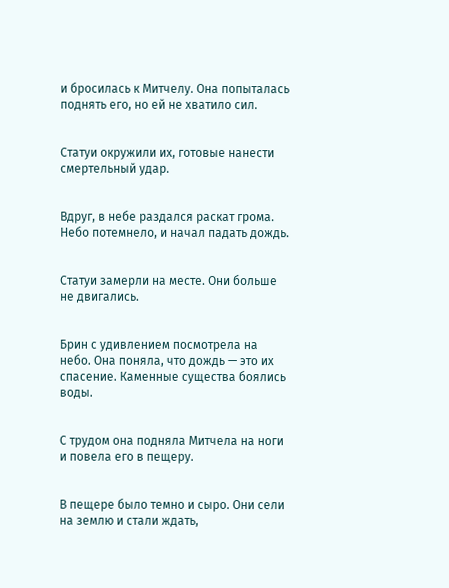и бросилась к Митчелу. Она попыталась поднять его, но ей не хватило сил.


Статуи окружили их, готовые нанести смертельный удар.


Вдруг, в небе раздался раскат грома. Небо потемнело, и начал падать дождь.


Статуи замерли на месте. Они больше не двигались.


Брин с удивлением посмотрела на небо. Она поняла, что дождь — это их спасение. Каменные существа боялись воды.


С трудом она подняла Митчела на ноги и повела его в пещеру.


В пещере было темно и сыро. Они сели на землю и стали ждать,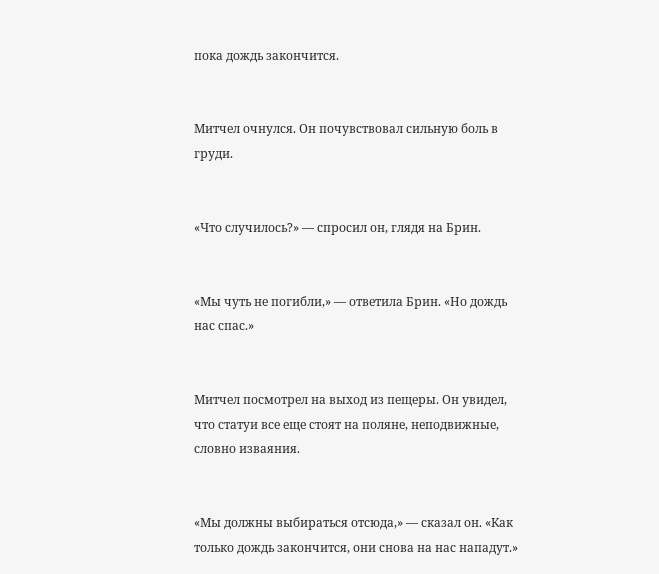пока дождь закончится.


Митчел очнулся. Он почувствовал сильную боль в груди.


«Что случилось?» — спросил он, глядя на Брин.


«Мы чуть не погибли,» — ответила Брин. «Но дождь нас спас.»


Митчел посмотрел на выход из пещеры. Он увидел, что статуи все еще стоят на поляне, неподвижные, словно изваяния.


«Мы должны выбираться отсюда,» — сказал он. «Как только дождь закончится, они снова на нас нападут.»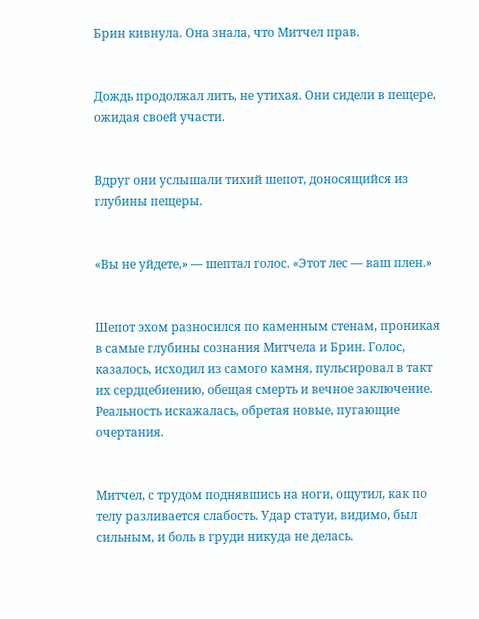Брин кивнула. Она знала, что Митчел прав.


Дождь продолжал лить, не утихая. Они сидели в пещере, ожидая своей участи.


Вдруг они услышали тихий шепот, доносящийся из глубины пещеры.


«Вы не уйдете,» — шептал голос. «Этот лес — ваш плен.»


Шепот эхом разносился по каменным стенам, проникая в самые глубины сознания Митчела и Брин. Голос, казалось, исходил из самого камня, пульсировал в такт их сердцебиению, обещая смерть и вечное заключение. Реальность искажалась, обретая новые, пугающие очертания.


Митчел, с трудом поднявшись на ноги, ощутил, как по телу разливается слабость. Удар статуи, видимо, был сильным, и боль в груди никуда не делась.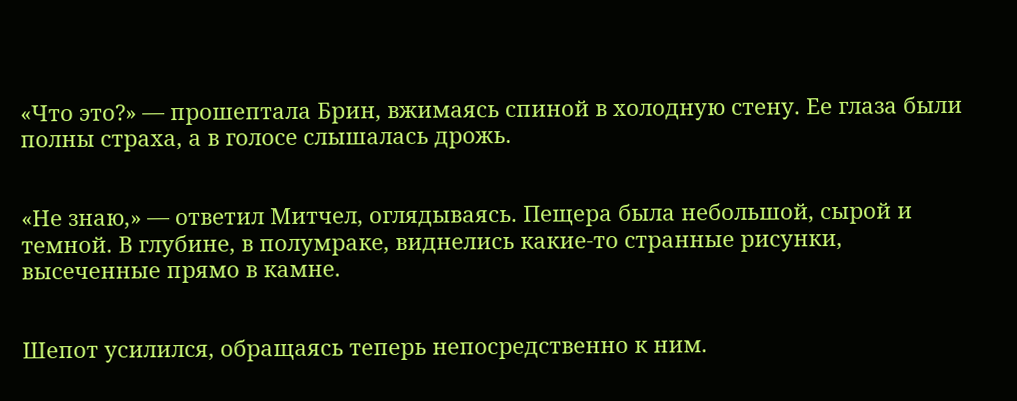«Что это?» — прошептала Брин, вжимаясь спиной в холодную стену. Ее глаза были полны страха, а в голосе слышалась дрожь.


«Не знаю,» — ответил Митчел, оглядываясь. Пещера была небольшой, сырой и темной. В глубине, в полумраке, виднелись какие-то странные рисунки, высеченные прямо в камне.


Шепот усилился, обращаясь теперь непосредственно к ним.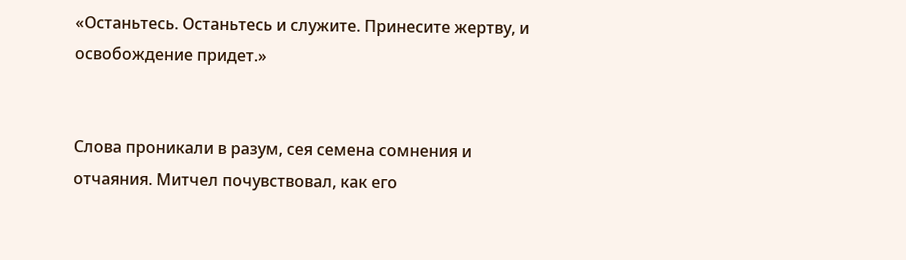«Останьтесь. Останьтесь и служите. Принесите жертву, и освобождение придет.»


Слова проникали в разум, сея семена сомнения и отчаяния. Митчел почувствовал, как его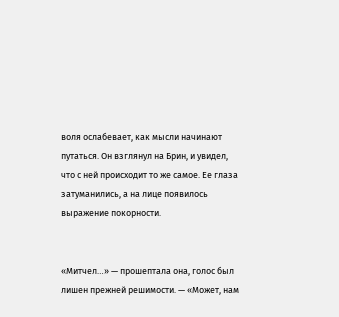воля ослабевает, как мысли начинают путаться. Он взглянул на Брин, и увидел, что с ней происходит то же самое. Ее глаза затуманились, а на лице появилось выражение покорности.


«Митчел…» — прошептала она, голос был лишен прежней решимости. — «Может, нам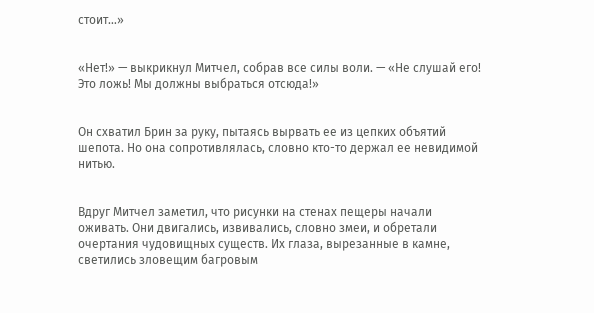стоит…»


«Нет!» — выкрикнул Митчел, собрав все силы воли. — «Не слушай его! Это ложь! Мы должны выбраться отсюда!»


Он схватил Брин за руку, пытаясь вырвать ее из цепких объятий шепота. Но она сопротивлялась, словно кто-то держал ее невидимой нитью.


Вдруг Митчел заметил, что рисунки на стенах пещеры начали оживать. Они двигались, извивались, словно змеи, и обретали очертания чудовищных существ. Их глаза, вырезанные в камне, светились зловещим багровым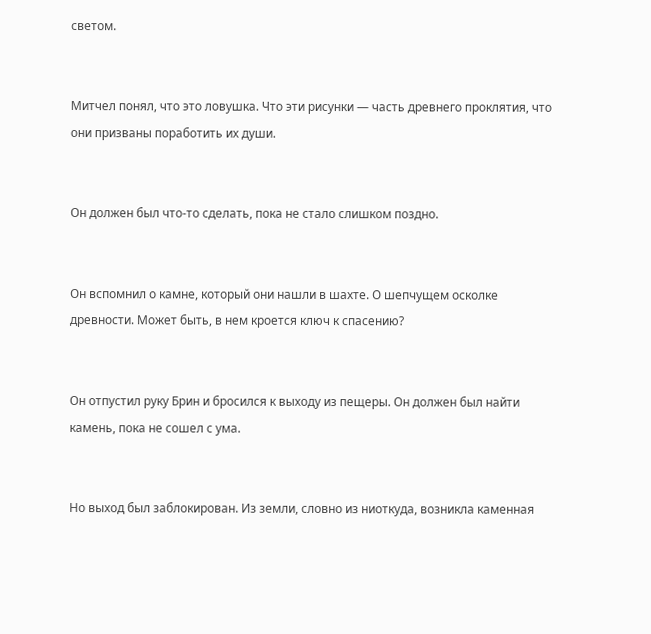светом.


Митчел понял, что это ловушка. Что эти рисунки — часть древнего проклятия, что они призваны поработить их души.


Он должен был что-то сделать, пока не стало слишком поздно.


Он вспомнил о камне, который они нашли в шахте. О шепчущем осколке древности. Может быть, в нем кроется ключ к спасению?


Он отпустил руку Брин и бросился к выходу из пещеры. Он должен был найти камень, пока не сошел с ума.


Но выход был заблокирован. Из земли, словно из ниоткуда, возникла каменная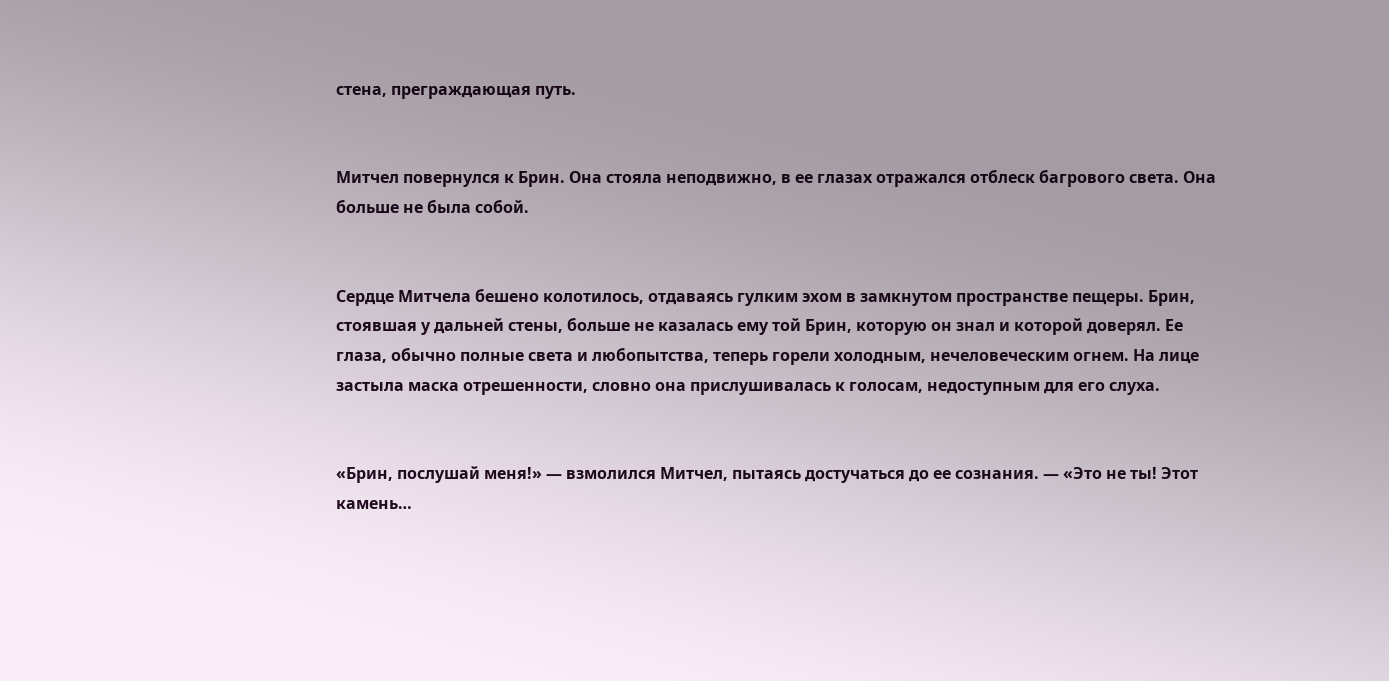стена, преграждающая путь.


Митчел повернулся к Брин. Она стояла неподвижно, в ее глазах отражался отблеск багрового света. Она больше не была собой.


Сердце Митчела бешено колотилось, отдаваясь гулким эхом в замкнутом пространстве пещеры. Брин, стоявшая у дальней стены, больше не казалась ему той Брин, которую он знал и которой доверял. Ее глаза, обычно полные света и любопытства, теперь горели холодным, нечеловеческим огнем. На лице застыла маска отрешенности, словно она прислушивалась к голосам, недоступным для его слуха.


«Брин, послушай меня!» — взмолился Митчел, пытаясь достучаться до ее сознания. — «Это не ты! Этот камень…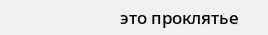это проклятье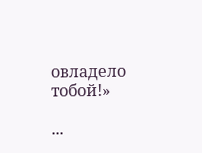овладело тобой!»

...